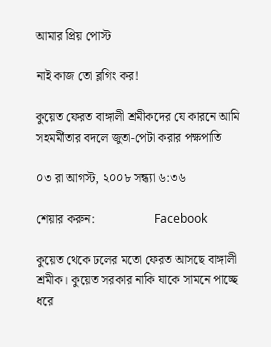আমার প্রিয় পোস্ট

নাই কাজ তো ব্লগিং কর!

কুয়েত ফেরত বাঙ্গালী শ্রমীকদের যে কারনে আমি সহমর্মীতার বদলে জুতা-পেটা করার পক্ষপাতি

০৩ রা আগস্ট, ২০০৮ সন্ধ্যা ৬:৩৬

শেয়ার করুন:                   Facebook

কুয়েত থেকে ঢলের মতো ফেরত আসছে বাঙ্গালী শ্রমীক। কুয়েত সরকার নাকি যাকে সামনে পাচ্ছে ধরে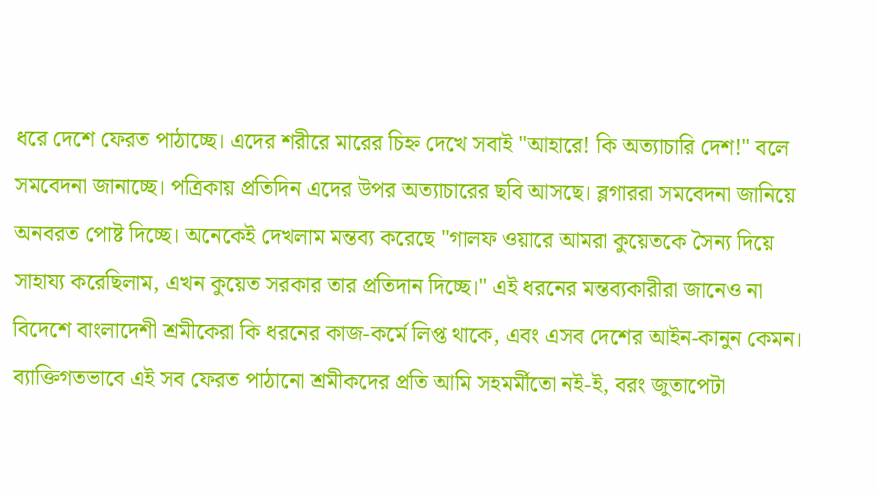ধরে দেশে ফেরত পাঠাচ্ছে। এদের শরীরে মারের চিহ্ন দেখে সবাই "আহারে! কি অত্যাচারি দেশ!" বলে সমবেদনা জানাচ্ছে। পত্রিকায় প্রতিদিন এদের উপর অত্যাচারের ছবি আসছে। ব্লগাররা সমবেদনা জানিয়ে অনবরত পোষ্ট দিচ্ছে। অনেকেই দেখলাম মন্তব্য করেছে "গালফ ওয়ারে আমরা কুয়েতকে সৈন্য দিয়ে সাহায্য করেছিলাম, এখন কুয়েত সরকার তার প্রতিদান দিচ্ছে।" এই ধরনের মন্তব্যকারীরা জানেও না বিদেশে বাংলাদেশী শ্রমীকেরা কি ধরনের কাজ-কর্মে লিপ্ত থাকে, এবং এসব দেশের আইন-কানুন কেমন। ব্যাক্তিগতভাবে এই সব ফেরত পাঠানো শ্রমীকদের প্রতি আমি সহমর্মীতো নই-ই, বরং জুতাপেটা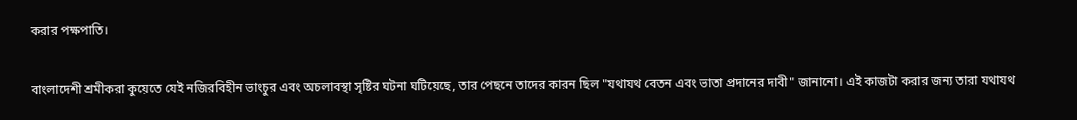করার পক্ষপাতি।

বাংলাদেশী শ্রমীকরা কুয়েতে যেই নজিরবিহীন ভাংচুর এবং অচলাবস্থা সৃষ্টির ঘটনা ঘটিয়েছে, তার পেছনে তাদের কারন ছিল "যথাযথ বেতন এবং ভাতা প্রদানের দাবী" জানানো। এই কাজটা করার জন্য তারা যথাযথ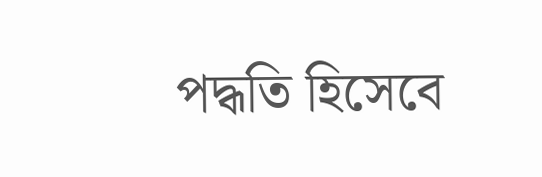পদ্ধতি হিসেবে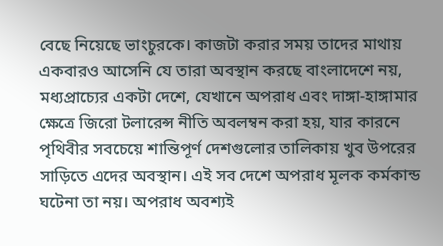বেছে নিয়েছে ভাংচুরকে। কাজটা করার সময় তাদের মাথায় একবারও আসেনি যে তারা অবস্থান করছে বাংলাদেশে নয়, মধ্যপ্রাচ্যের একটা দেশে, যেখানে অপরাধ এবং দাঙ্গা-হাঙ্গামার ক্ষেত্রে জিরো টলারেন্স নীতি অবলম্বন করা হয়, যার কারনে পৃথিবীর সবচেয়ে শান্তিপূর্ণ দেশগুলোর তালিকায় খুব উপরের সাড়িতে এদের অবস্থান। এই সব দেশে অপরাধ মূলক কর্মকান্ড ঘটেনা তা নয়। অপরাধ অবশ্যই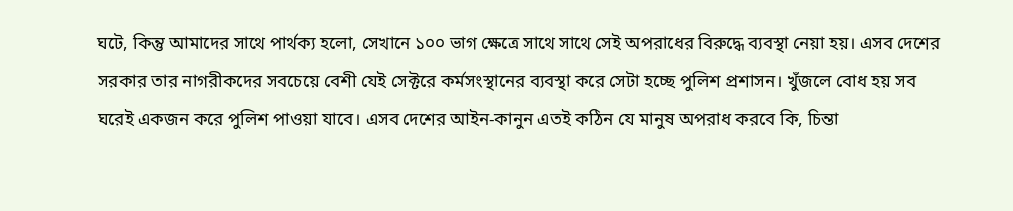ঘটে, কিন্তু আমাদের সাথে পার্থক্য হলো, সেখানে ১০০ ভাগ ক্ষেত্রে সাথে সাথে সেই অপরাধের বিরুদ্ধে ব্যবস্থা নেয়া হয়। এসব দেশের সরকার তার নাগরীকদের সবচেয়ে বেশী যেই সেক্টরে কর্মসংস্থানের ব্যবস্থা করে সেটা হচ্ছে পুলিশ প্রশাসন। খুঁজলে বোধ হয় সব ঘরেই একজন করে পুলিশ পাওয়া যাবে। এসব দেশের আইন-কানুন এতই কঠিন যে মানুষ অপরাধ করবে কি, চিন্তা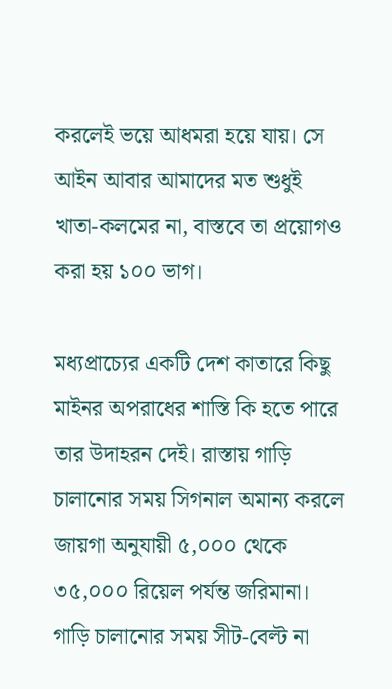করলেই ভয়ে আধমরা হয়ে যায়। সে আইন আবার আমাদের মত শুধুই খাতা-কলমের না, বাস্তবে তা প্রয়োগও করা হয় ১০০ ভাগ।

মধ্যপ্রাচ্যের একটি দেশ কাতারে কিছু মাইনর অপরাধের শাস্তি কি হতে পারে তার উদাহরন দেই। রাস্তায় গাড়ি চালানোর সময় সিগনাল অমান্য করলে জায়গা অনুযায়ী ৫,০০০ থেকে ৩৫,০০০ রিয়েল পর্যন্ত জরিমানা। গাড়ি চালানোর সময় সীট-বেল্ট না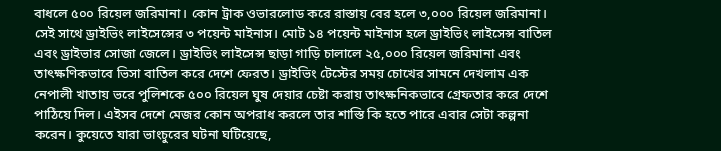বাধলে ৫০০ রিয়েল জরিমানা। কোন ট্রাক ওভারলোড করে রাস্তায় বের হলে ৩,০০০ রিয়েল জরিমানা। সেই সাথে ড্রাইভিং লাইসেন্সের ৩ পয়েন্ট মাইনাস। মোট ১৪ পয়েন্ট মাইনাস হলে ড্রাইভিং লাইসেন্স বাতিল এবং ড্রাইভার সোজা জেলে। ড্রাইভিং লাইসেন্স ছাড়া গাড়ি চালালে ২৫,০০০ রিয়েল জরিমানা এবং তাৎক্ষণিকভাবে ভিসা বাতিল করে দেশে ফেরত। ড্রাইভিং টেস্টের সময় চোখের সামনে দেখলাম এক নেপালী খাতায় ভরে পুলিশকে ৫০০ রিয়েল ঘুষ দেয়ার চেষ্টা করায় তাৎক্ষনিকভাবে গ্রেফতার করে দেশে পাঠিয়ে দিল। এইসব দেশে মেজর কোন অপরাধ করলে তার শাস্তি কি হতে পারে এবার সেটা কল্পনা করেন। কুয়েতে যারা ভাংচুরের ঘটনা ঘটিয়েছে,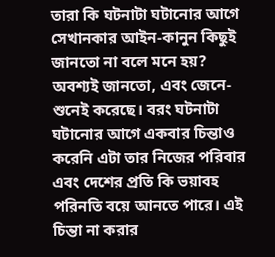তারা কি ঘটনাটা ঘটানোর আগে সেখানকার আইন-কানুন কিছুই জানতো না বলে মনে হয়? অবশ্যই জানতো, এবং জেনে-শুনেই করেছে। বরং ঘটনাটা ঘটানোর আগে একবার চিন্তাও করেনি এটা তার নিজের পরিবার এবং দেশের প্রতি কি ভয়াবহ পরিনতি বয়ে আনতে পারে। এই চিন্তা না করার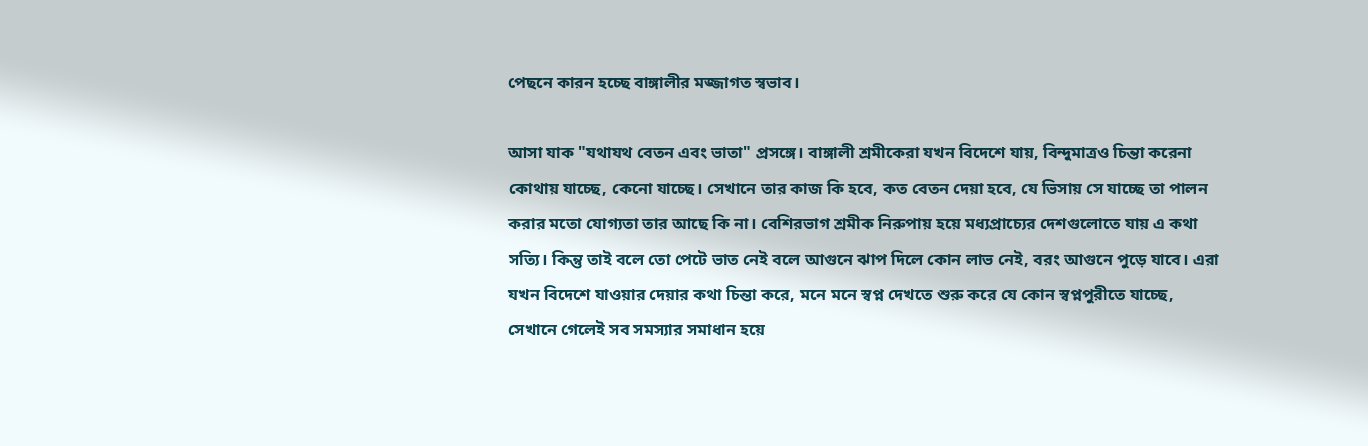পেছনে কারন হচ্ছে বাঙ্গালীর মজ্জাগত স্বভাব।

আসা যাক "যথাযথ বেতন এবং ভাতা" প্রসঙ্গে। বাঙ্গালী শ্রমীকেরা যখন বিদেশে যায়, বিন্দুমাত্রও চিন্তা করেনা কোথায় যাচ্ছে, কেনো যাচ্ছে। সেখানে তার কাজ কি হবে, কত বেতন দেয়া হবে, যে ভিসায় সে যাচ্ছে তা পালন করার মতো যোগ্যতা তার আছে কি না। বেশিরভাগ শ্রমীক নিরুপায় হয়ে মধ্যপ্রাচ্যের দেশগুলোতে যায় এ কথা সত্যি। কিন্তু তাই বলে তো পেটে ভাত নেই বলে আগুনে ঝাপ দিলে কোন লাভ নেই, বরং আগুনে পুড়ে যাবে। এরা যখন বিদেশে যাওয়ার দেয়ার কথা চিন্তা করে, মনে মনে স্বপ্ন দেখতে শুরু করে যে কোন স্বপ্নপুরীতে যাচ্ছে, সেখানে গেলেই সব সমস্যার সমাধান হয়ে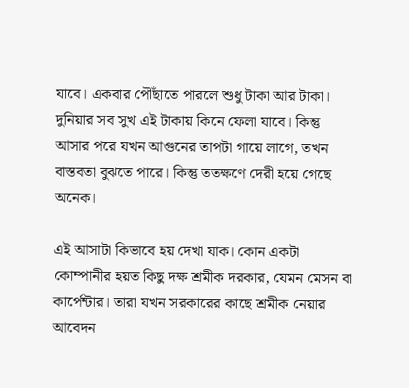যাবে। একবার পৌঁছাতে পারলে শুধু টাকা আর টাকা। দুনিয়ার সব সুখ এই টাকায় কিনে ফেলা যাবে। কিন্তু আসার পরে যখন আগুনের তাপটা গায়ে লাগে, তখন বাস্তবতা বুঝতে পারে। কিন্তু ততক্ষণে দেরী হয়ে গেছে অনেক।

এই আসাটা কিভাবে হয় দেখা যাক। কোন একটা কোম্পানীর হয়ত কিছু দক্ষ শ্রমীক দরকার, যেমন মেসন বা কার্পেন্টার। তারা যখন সরকারের কাছে শ্রমীক নেয়ার আবেদন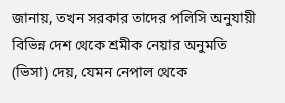জানায়, তখন সরকার তাদের পলিসি অনুযায়ী বিভিন্ন দেশ থেকে শ্রমীক নেয়ার অনুমতি (ভিসা) দেয়, যেমন নেপাল থেকে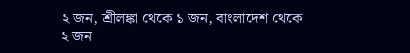২ জন, শ্রীলঙ্কা থেকে ১ জন, বাংলাদেশ থেকে ২ জন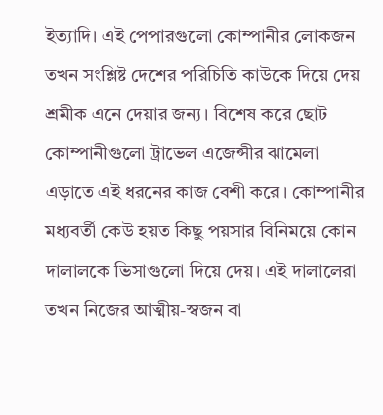ইত্যাদি। এই পেপারগুলো কোম্পানীর লোকজন তখন সংশ্লিষ্ট দেশের পরিচিতি কাউকে দিয়ে দেয় শ্রমীক এনে দেয়ার জন্য। বিশেষ করে ছোট কোম্পানীগুলো ট্রাভেল এজেন্সীর ঝামেলা এড়াতে এই ধরনের কাজ বেশী করে। কোম্পানীর মধ্যবর্তী কেউ হয়ত কিছু পয়সার বিনিময়ে কোন দালালকে ভিসাগুলো দিয়ে দেয়। এই দালালেরা তখন নিজের আত্মীয়-স্বজন বা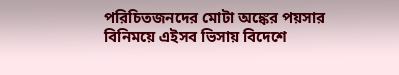পরিচিতজনদের মোটা অঙ্কের পয়সার বিনিময়ে এইসব ভিসায় বিদেশে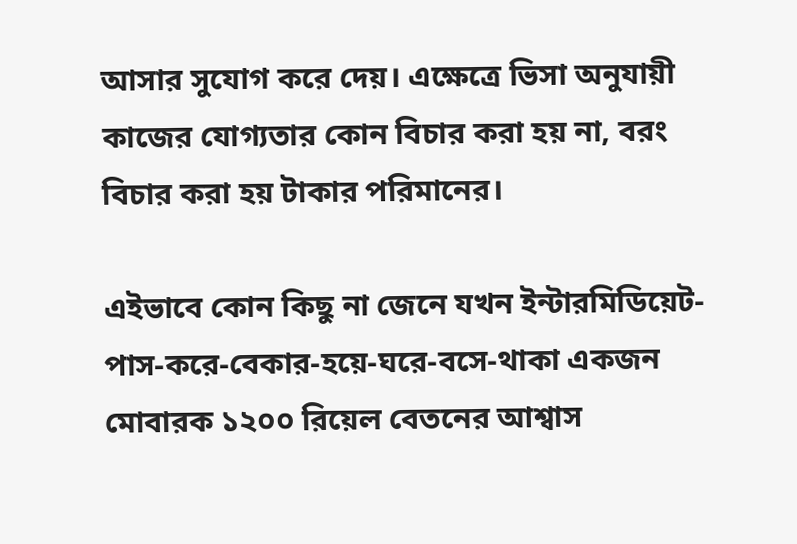আসার সুযোগ করে দেয়। এক্ষেত্রে ভিসা অনুযায়ী কাজের যোগ্যতার কোন বিচার করা হয় না, বরং বিচার করা হয় টাকার পরিমানের।

এইভাবে কোন কিছু না জেনে যখন ইন্টারমিডিয়েট-পাস-করে-বেকার-হয়ে-ঘরে-বসে-থাকা একজন মোবারক ১২০০ রিয়েল বেতনের আশ্বাস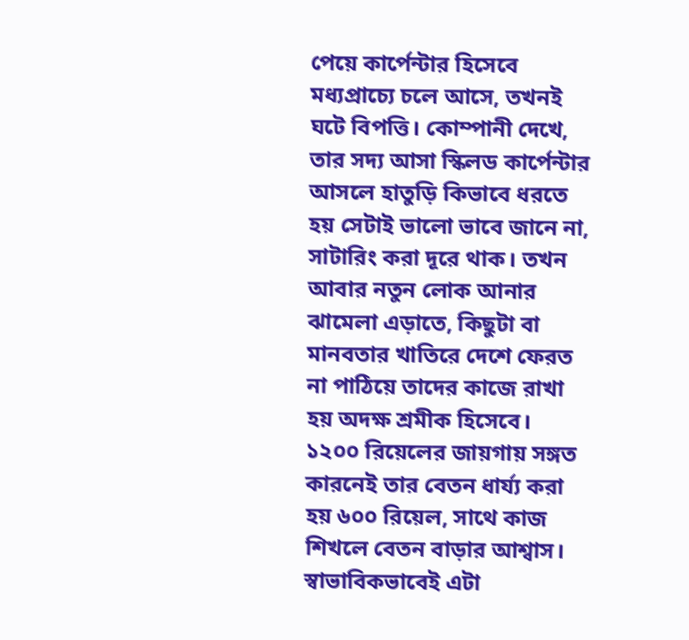পেয়ে কার্পেন্টার হিসেবে মধ্যপ্রাচ্যে চলে আসে, তখনই ঘটে বিপত্তি। কোম্পানী দেখে, তার সদ্য আসা স্কিলড কার্পেন্টার আসলে হাতুড়ি কিভাবে ধরতে হয় সেটাই ভালো ভাবে জানে না, সাটারিং করা দূরে থাক। তখন আবার নতুন লোক আনার ঝামেলা এড়াতে, কিছুটা বা মানবতার খাতিরে দেশে ফেরত না পাঠিয়ে তাদের কাজে রাখা হয় অদক্ষ শ্রমীক হিসেবে। ১২০০ রিয়েলের জায়গায় সঙ্গত কারনেই তার বেতন ধার্য্য করা হয় ৬০০ রিয়েল, সাথে কাজ শিখলে বেতন বাড়ার আশ্বাস। স্বাভাবিকভাবেই এটা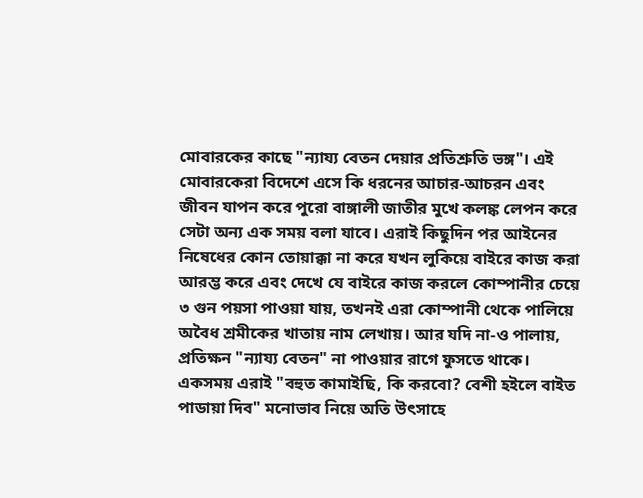মোবারকের কাছে "ন্যায্য বেতন দেয়ার প্রতিশ্রুতি ভঙ্গ"। এই মোবারকেরা বিদেশে এসে কি ধরনের আচার-আচরন এবং জীবন যাপন করে পুরো বাঙ্গালী জাতীর মুখে কলঙ্ক লেপন করে সেটা অন্য এক সময় বলা যাবে। এরাই কিছুদিন পর আইনের নিষেধের কোন তোয়াক্কা না করে যখন লুকিয়ে বাইরে কাজ করা আরম্ভ করে এবং দেখে যে বাইরে কাজ করলে কোম্পানীর চেয়ে ৩ গুন পয়সা পাওয়া যায়, তখনই এরা কোম্পানী থেকে পালিয়ে অবৈধ শ্রমীকের খাতায় নাম লেখায়। আর যদি না-ও পালায়, প্রতিক্ষন "ন্যায্য বেতন" না পাওয়ার রাগে ফুসতে থাকে। একসময় এরাই "বহুত কামাইছি, কি করবো? বেশী হইলে বাইত পাডায়া দিব" মনোভাব নিয়ে অতি উৎসাহে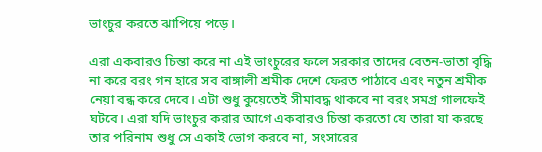ভাংচুর করতে ঝাপিয়ে পড়ে।

এরা একবারও চিন্তা করে না এই ভাংচুরের ফলে সরকার তাদের বেতন-ভাতা বৃদ্ধি না করে বরং গন হারে সব বাঙ্গালী শ্রমীক দেশে ফেরত পাঠাবে এবং নতুন শ্রমীক নেয়া বন্ধ করে দেবে। এটা শুধু কুয়েতেই সীমাবদ্ধ থাকবে না বরং সমগ্র গালফেই ঘটবে। এরা যদি ভাংচুর করার আগে একবারও চিন্তা করতো যে তারা যা করছে তার পরিনাম শুধু সে একাই ভোগ করবে না, সংসারের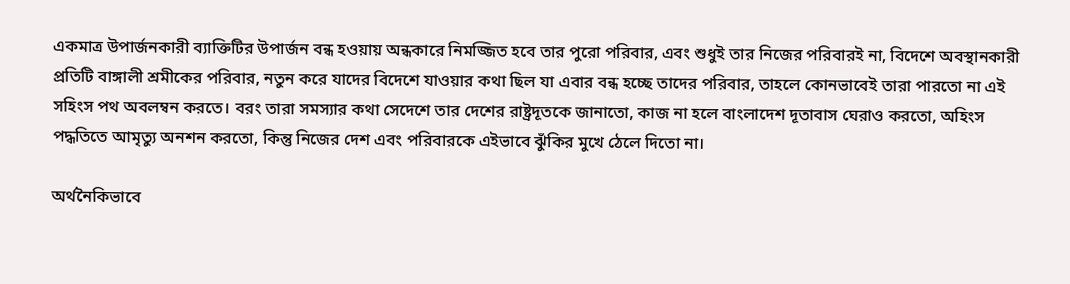একমাত্র উপার্জনকারী ব্যাক্তিটির উপার্জন বন্ধ হওয়ায় অন্ধকারে নিমজ্জিত হবে তার পুরো পরিবার, এবং শুধুই তার নিজের পরিবারই না, বিদেশে অবস্থানকারী প্রতিটি বাঙ্গালী শ্রমীকের পরিবার, নতুন করে যাদের বিদেশে যাওয়ার কথা ছিল যা এবার বন্ধ হচ্ছে তাদের পরিবার, তাহলে কোনভাবেই তারা পারতো না এই সহিংস পথ অবলম্বন করতে। বরং তারা সমস্যার কথা সেদেশে তার দেশের রাষ্ট্রদূতকে জানাতো, কাজ না হলে বাংলাদেশ দূতাবাস ঘেরাও করতো, অহিংস পদ্ধতিতে আমৃত্যু অনশন করতো, কিন্তু নিজের দেশ এবং পরিবারকে এইভাবে ঝুঁকির মুখে ঠেলে দিতো না।

অর্থনৈকিভাবে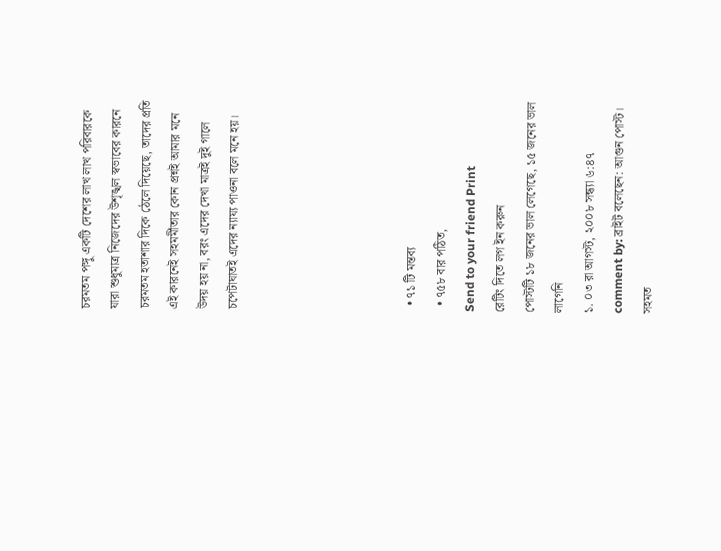চরমতম পঙ্গু একটি দেশের লাখ লাখ পরিবারকে যারা শুধুমাত্র নিজেদের উশৃঙ্খল স্বভাবের কারনে চরমতম হতাশার দিকে ঠেলে দিয়েছে, তাদের প্রতি এই কারনেই সহমর্মীতার কোন প্রশ্নই আমার মনে উদয় হয় না, বরং এদের দেখা মাত্রই দুই গালে চপেটাঘাতই এদের ন্যায্য পাওনা বলে মনে হয়।





  • ৭১ টি মন্তব্য
  • ৭৫৮ বার পঠিত,
Send to your friend Print
রেটিং দিতে লগ ইন করুন
পোস্টটি ১৮ জনের ভাল লেগেছে, ১৫ জনের ভাল লাগেনি
১. ০৩ রা আগস্ট, ২০০৮ সন্ধ্যা ৬:৪৭
comment by: ব্রাইট বলেছেন: আগুন পোস্ট। সহমত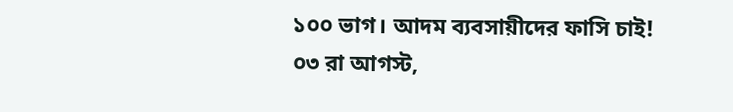১০০ ভাগ। আদম ব্যবসায়ীদের ফাসি চাই!
০৩ রা আগস্ট,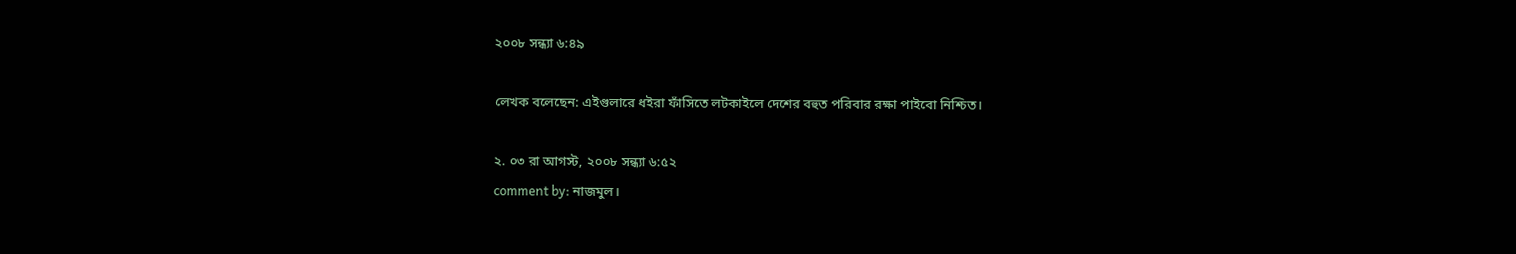২০০৮ সন্ধ্যা ৬:৪৯

লেখক বলেছেন: এইগুলারে ধইরা ফাঁসিতে লটকাইলে দেশের বহুত পরিবার রক্ষা পাইবো নিশ্চিত।

২. ০৩ রা আগস্ট, ২০০৮ সন্ধ্যা ৬:৫২
comment by: নাজমুল।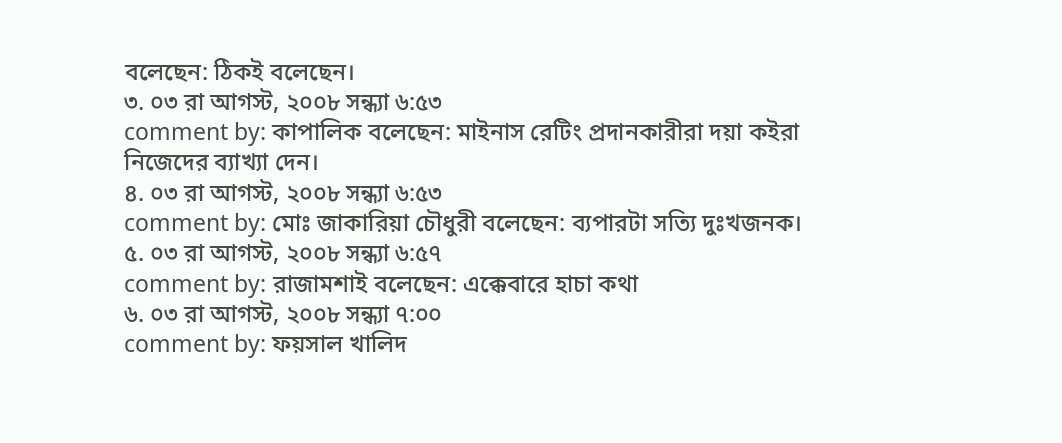বলেছেন: ঠিকই বলেছেন।
৩. ০৩ রা আগস্ট, ২০০৮ সন্ধ্যা ৬:৫৩
comment by: কাপালিক বলেছেন: মাইনাস রেটিং প্রদানকারীরা দয়া কইরা নিজেদের ব্যাখ্যা দেন।
৪. ০৩ রা আগস্ট, ২০০৮ সন্ধ্যা ৬:৫৩
comment by: মোঃ জাকারিয়া চৌধুরী বলেছেন: ব্যপারটা সত্যি দুঃখজনক।
৫. ০৩ রা আগস্ট, ২০০৮ সন্ধ্যা ৬:৫৭
comment by: রাজামশাই বলেছেন: এক্কেবারে হাচা কথা
৬. ০৩ রা আগস্ট, ২০০৮ সন্ধ্যা ৭:০০
comment by: ফয়সাল খালিদ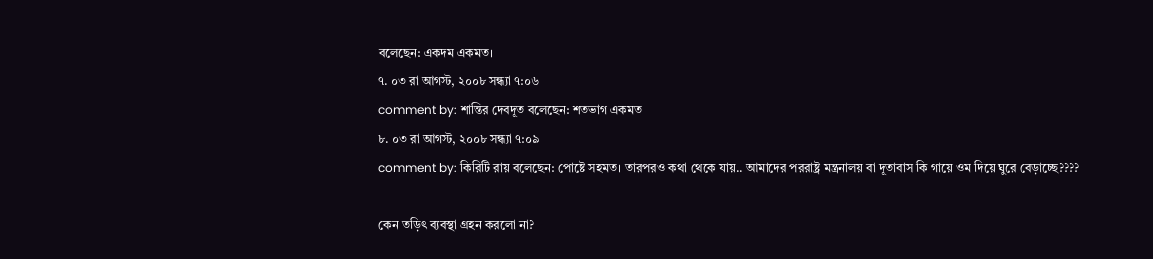বলেছেন: একদম একমত।
৭. ০৩ রা আগস্ট, ২০০৮ সন্ধ্যা ৭:০৬
comment by: শান্তির দেবদূত বলেছেন: শতভাগ একমত
৮. ০৩ রা আগস্ট, ২০০৮ সন্ধ্যা ৭:০৯
comment by: কিরিটি রায় বলেছেন: পোষ্টে সহমত। তারপরও কথা থেকে যায়.. আমাদের পররাষ্ট্র মন্ত্রনালয় বা দূতাবাস কি গায়ে ওম দিয়ে ঘুরে বেড়াচ্ছে????

কেন তড়িৎ ব্যবস্থা গ্রহন করলো না?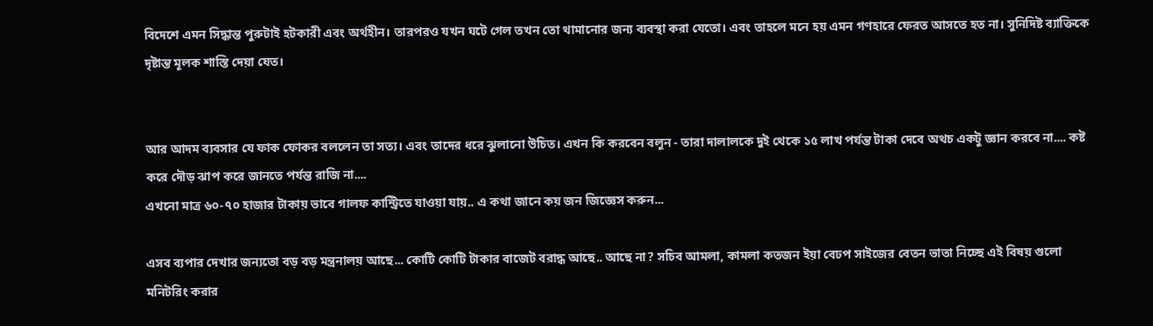বিদেশে এমন সিদ্ধান্ত পুরুটাই হটকারী এবং অর্থহীন। তারপরও যখন ঘটে গেল তখন তো থামানোর জন্য ব্যবস্থা করা যেতো। এবং তাহলে মনে হয় এমন গণহারে ফেরত আসতে হত না। সুনিদিষ্ট ব্যাক্তিকে দৃষ্টান্ত মূলক শাস্তি দেয়া যেত।


আর আদম ব্যবসার যে ফাক ফোকর বললেন তা সত্য। এবং তাদের ধরে ঝুলানো উচিত। এখন কি করবেন বলুন - তারা দালালকে দুই থেকে ১৫ লাখ পর্যন্ত টাকা দেবে অথচ একটু জ্ঞান করবে না.... কষ্ট করে দৌড় ঝাপ করে জানতে পর্যন্ত রাজি না....
এখনো মাত্র ৬০-৭০ হাজার টাকায় ভাবে গালফ কান্ট্রিতে যাওয়া যায়.. এ কথা জানে কয় জন জিজ্ঞেস করুন...

এসব ব্যপার দেখার জন্যতো বড় বড় মন্ত্রনালয় আছে... কোটি কোটি টাকার বাজেট বরাদ্ধ আছে.. আছে না? সচিব আমলা, কামলা কতজন ইয়া বেঢপ সাইজের বেতন ভাতা নিচ্ছে এই বিষয় গুলো মনিটরিং করার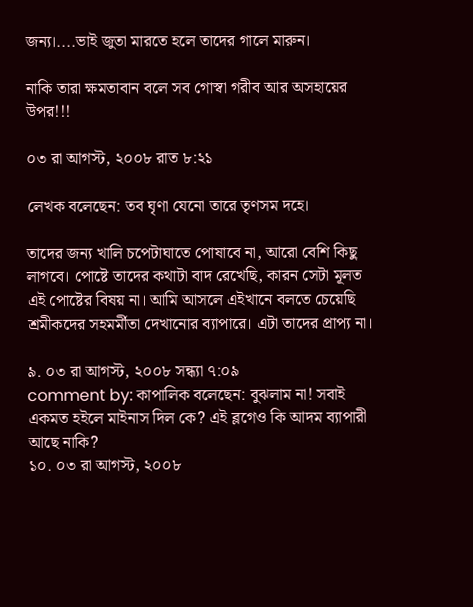জন্য।....ভাই জুতা মারতে হলে তাদের গালে মারুন।

নাকি তারা ক্ষমতাবান বলে সব গোস্বা গরীব আর অসহায়ের উপর!!!

০৩ রা আগস্ট, ২০০৮ রাত ৮:২১

লেখক বলেছেন: তব ঘৃণা যেনো তারে তৃণসম দহে।

তাদের জন্য খালি চপেটাঘাতে পোষাবে না, আরো বেশি কিছু লাগবে। পোষ্টে তাদের কথাটা বাদ রেখেছি, কারন সেটা মূলত এই পোষ্টের বিষয় না। আমি আসলে এইখানে বলতে চেয়েছি শ্রমীকদের সহমর্মীতা দেখানোর ব্যাপারে। এটা তাদের প্রাপ্য না।

৯. ০৩ রা আগস্ট, ২০০৮ সন্ধ্যা ৭:০৯
comment by: কাপালিক বলেছেন: বুঝলাম না! সবাই একমত হইলে মাইনাস দিল কে? এই ব্লগেও কি আদম ব্যাপারী আছে নাকি?
১০. ০৩ রা আগস্ট, ২০০৮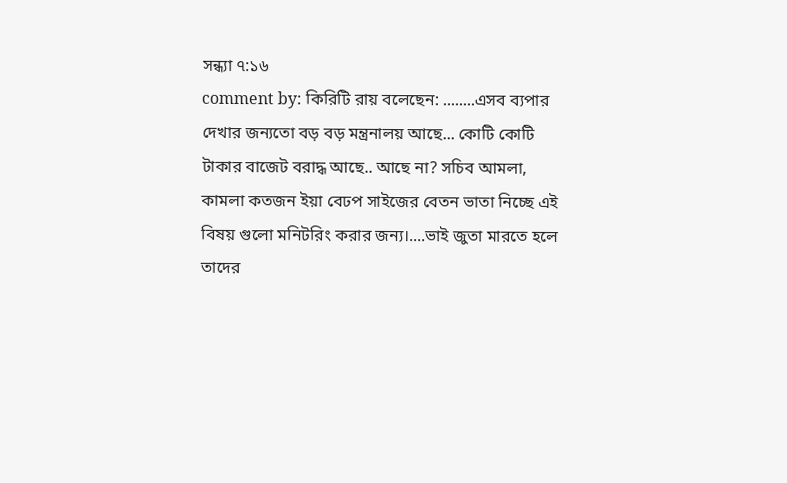সন্ধ্যা ৭:১৬
comment by: কিরিটি রায় বলেছেন: ........এসব ব্যপার দেখার জন্যতো বড় বড় মন্ত্রনালয় আছে... কোটি কোটি টাকার বাজেট বরাদ্ধ আছে.. আছে না? সচিব আমলা, কামলা কতজন ইয়া বেঢপ সাইজের বেতন ভাতা নিচ্ছে এই বিষয় গুলো মনিটরিং করার জন্য।....ভাই জুতা মারতে হলে তাদের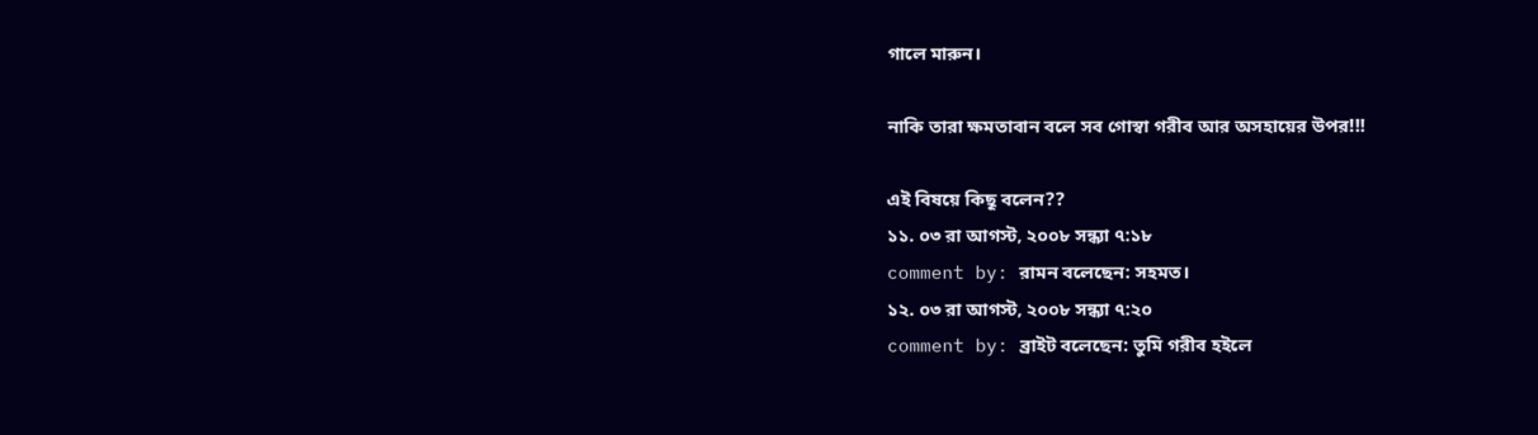গালে মারুন।

নাকি তারা ক্ষমতাবান বলে সব গোস্বা গরীব আর অসহায়ের উপর!!!

এই বিষয়ে কিছূ বলেন??
১১. ০৩ রা আগস্ট, ২০০৮ সন্ধ্যা ৭:১৮
comment by: রামন বলেছেন: সহমত।
১২. ০৩ রা আগস্ট, ২০০৮ সন্ধ্যা ৭:২০
comment by: ব্রাইট বলেছেন: তুমি গরীব হইলে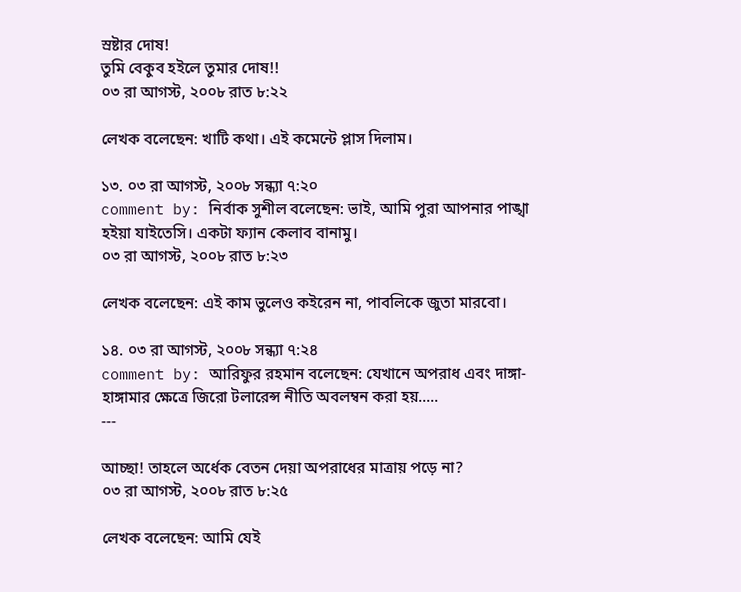স্রষ্টার দোষ!
তুমি বেকুব হইলে তুমার দোষ!!
০৩ রা আগস্ট, ২০০৮ রাত ৮:২২

লেখক বলেছেন: খাটি কথা। এই কমেন্টে প্লাস দিলাম।

১৩. ০৩ রা আগস্ট, ২০০৮ সন্ধ্যা ৭:২০
comment by: নির্বাক সুশীল বলেছেন: ভাই, আমি পুরা আপনার পাঙ্খা হইয়া যাইতেসি। একটা ফ্যান কেলাব বানামু।
০৩ রা আগস্ট, ২০০৮ রাত ৮:২৩

লেখক বলেছেন: এই কাম ভুলেও কইরেন না, পাবলিকে জুতা মারবো।

১৪. ০৩ রা আগস্ট, ২০০৮ সন্ধ্যা ৭:২৪
comment by: আরিফুর রহমান বলেছেন: যেখানে অপরাধ এবং দাঙ্গা-হাঙ্গামার ক্ষেত্রে জিরো টলারেন্স নীতি অবলম্বন করা হয়.....
---

আচ্ছা! তাহলে অর্ধেক বেতন দেয়া অপরাধের মাত্রায় পড়ে না?
০৩ রা আগস্ট, ২০০৮ রাত ৮:২৫

লেখক বলেছেন: আমি যেই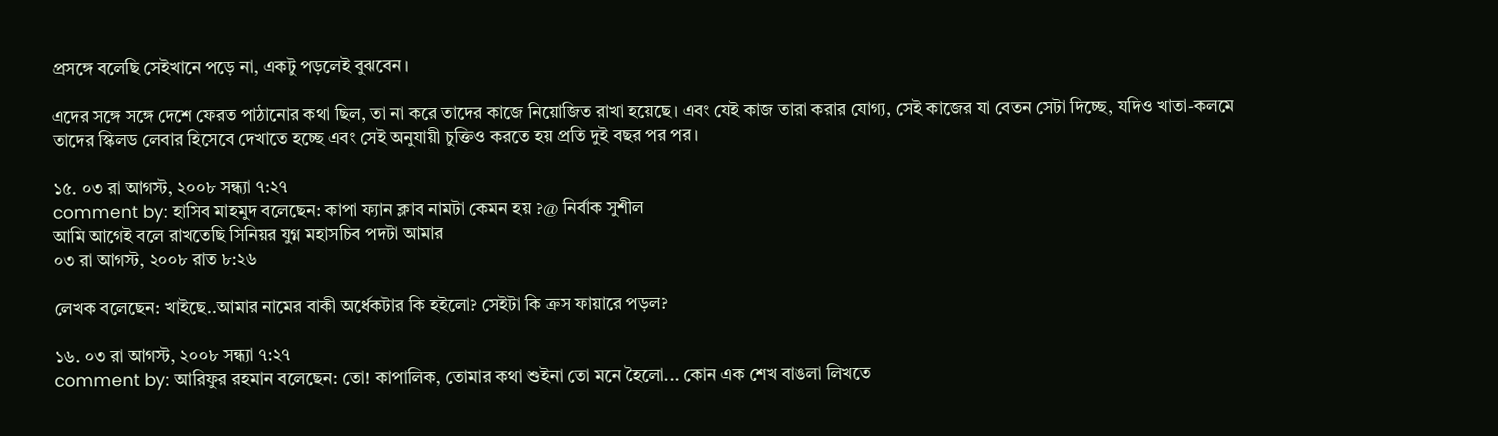প্রসঙ্গে বলেছি সেইখানে পড়ে না, একটু পড়লেই বুঝবেন।

এদের সঙ্গে সঙ্গে দেশে ফেরত পাঠানোর কথা ছিল, তা না করে তাদের কাজে নিয়োজিত রাখা হয়েছে। এবং যেই কাজ তারা করার যোগ্য, সেই কাজের যা বেতন সেটা দিচ্ছে, যদিও খাতা-কলমে তাদের স্কিলড লেবার হিসেবে দেখাতে হচ্ছে এবং সেই অনুযায়ী চুক্তিও করতে হয় প্রতি দুই বছর পর পর।

১৫. ০৩ রা আগস্ট, ২০০৮ সন্ধ্যা ৭:২৭
comment by: হাসিব মাহমুদ বলেছেন: কাপা ফ্যান ক্লাব নামটা কেমন হয় ?@ নির্বাক সুশীল
আমি আগেই বলে রাখতেছি সিনিয়র যুগ্ন মহাসচিব পদটা আমার
০৩ রা আগস্ট, ২০০৮ রাত ৮:২৬

লেখক বলেছেন: খাইছে..আমার নামের বাকী অর্ধেকটার কি হইলো? সেইটা কি ক্রস ফায়ারে পড়ল?

১৬. ০৩ রা আগস্ট, ২০০৮ সন্ধ্যা ৭:২৭
comment by: আরিফুর রহমান বলেছেন: তো! কাপালিক, তোমার কথা শুইনা তো মনে হৈলো... কোন এক শেখ বাঙলা লিখতে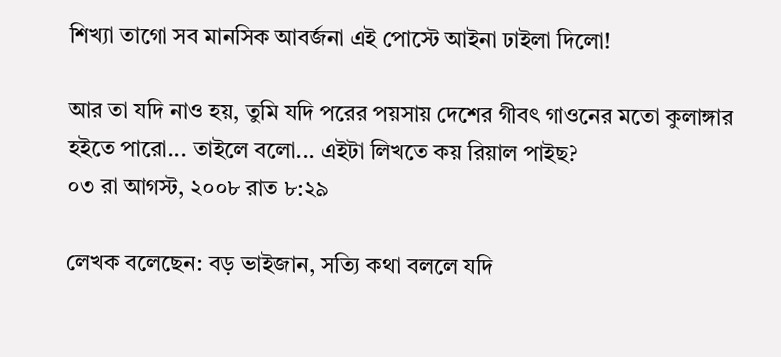শিখ্যা তাগো সব মানসিক আবর্জনা এই পোস্টে আইনা ঢাইলা দিলো!

আর তা যদি নাও হয়, তুমি যদি পরের পয়সায় দেশের গীবৎ গাওনের মতো কুলাঙ্গার হইতে পারো... তাইলে বলো... এইটা লিখতে কয় রিয়াল পাইছ?
০৩ রা আগস্ট, ২০০৮ রাত ৮:২৯

লেখক বলেছেন: বড় ভাইজান, সত্যি কথা বললে যদি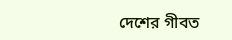দেশের গীবত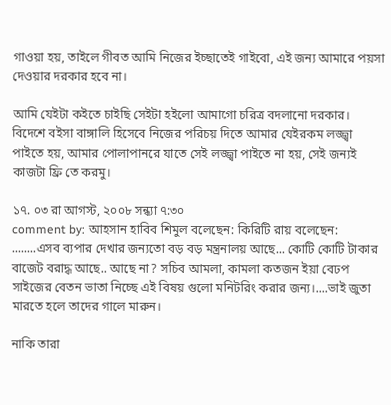গাওয়া হয়, তাইলে গীবত আমি নিজের ইচ্ছাতেই গাইবো, এই জন্য আমারে পয়সা দেওয়ার দরকার হবে না।

আমি যেইটা কইতে চাইছি সেইটা হইলো আমাগো চরিত্র বদলানো দরকার। বিদেশে বইসা বাঙ্গালি হিসেবে নিজের পরিচয় দিতে আমার যেইরকম লজ্জ্বা পাইতে হয়, আমার পোলাপানরে যাতে সেই লজ্জ্বা পাইতে না হয়, সেই জন্যই কাজটা ফ্রি তে করমু।

১৭. ০৩ রা আগস্ট, ২০০৮ সন্ধ্যা ৭:৩০
comment by: আহসান হাবিব শিমুল বলেছেন: কিরিটি রায় বলেছেন: ........এসব ব্যপার দেখার জন্যতো বড় বড় মন্ত্রনালয় আছে... কোটি কোটি টাকার বাজেট বরাদ্ধ আছে.. আছে না? সচিব আমলা, কামলা কতজন ইয়া বেঢপ সাইজের বেতন ভাতা নিচ্ছে এই বিষয় গুলো মনিটরিং করার জন্য।....ভাই জুতা মারতে হলে তাদের গালে মারুন।

নাকি তারা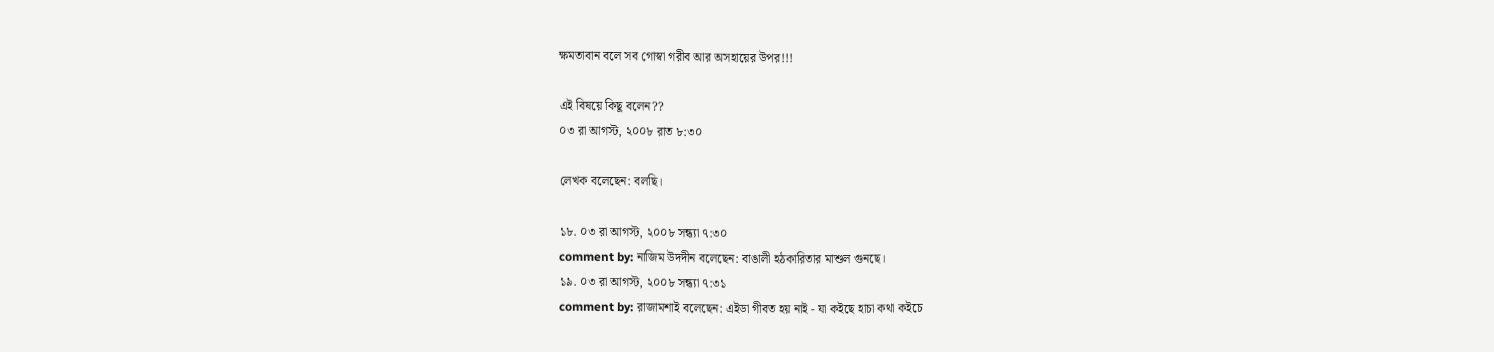ক্ষমতাবান বলে সব গোস্বা গরীব আর অসহায়ের উপর!!!

এই বিষয়ে কিছূ বলেন??
০৩ রা আগস্ট, ২০০৮ রাত ৮:৩০

লেখক বলেছেন: বলছি।

১৮. ০৩ রা আগস্ট, ২০০৮ সন্ধ্যা ৭:৩০
comment by: নাজিম উদদীন বলেছেন: বাঙালী হঠকারিতার মাশুল গুনছে।
১৯. ০৩ রা আগস্ট, ২০০৮ সন্ধ্যা ৭:৩১
comment by: রাজামশাই বলেছেন: এইডা গীবত হয় নাই - যা কইছে হাচা কথা কইচে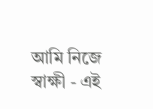আমি নিজে স্বাক্ষী - এই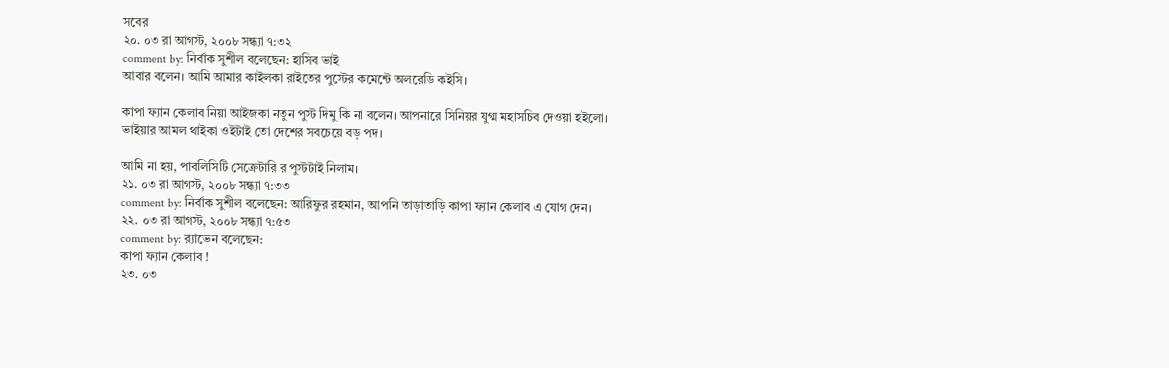সবের
২০. ০৩ রা আগস্ট, ২০০৮ সন্ধ্যা ৭:৩২
comment by: নির্বাক সুশীল বলেছেন: হাসিব ভাই
আবার বলেন। আমি আমার কাইলকা রাইতের পুস্টের কমেন্টে অলরেডি কইসি।

কাপা ফ্যান কেলাব নিয়া আইজকা নতুন পুস্ট দিমু কি না বলেন। আপনারে সিনিয়র যুগ্ম মহাসচিব দেওয়া হইলো। ভাইয়ার আমল থাইকা ওইটাই তো দেশের সবচেয়ে বড় পদ।

আমি না হয়, পাবলিসিটি সেক্রেটারি র পুস্টটাই নিলাম।
২১. ০৩ রা আগস্ট, ২০০৮ সন্ধ্যা ৭:৩৩
comment by: নির্বাক সুশীল বলেছেন: আরিফুর রহমান, আপনি তাড়াতাড়ি কাপা ফ্যান কেলাব এ যোগ দেন।
২২. ০৩ রা আগস্ট, ২০০৮ সন্ধ্যা ৭:৫৩
comment by: র‌্যাভেন বলেছেন:
কাপা ফ্যান কেলাব !
২৩. ০৩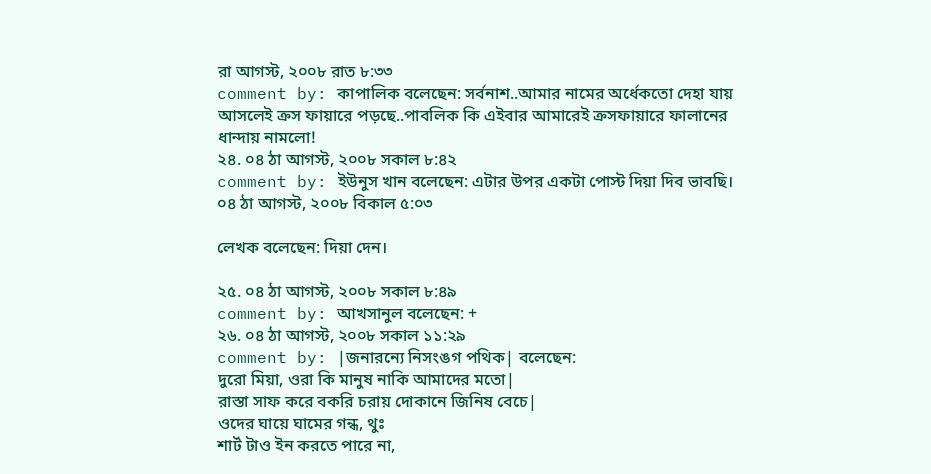রা আগস্ট, ২০০৮ রাত ৮:৩৩
comment by: কাপালিক বলেছেন: সর্বনাশ..আমার নামের অর্ধেকতো দেহা যায় আসলেই ক্রস ফায়ারে পড়ছে..পাবলিক কি এইবার আমারেই ক্রসফায়ারে ফালানের ধান্দায় নামলো!
২৪. ০৪ ঠা আগস্ট, ২০০৮ সকাল ৮:৪২
comment by: ইউনুস খান বলেছেন: এটার উপর একটা পোস্ট দিয়া দিব ভাবছি।
০৪ ঠা আগস্ট, ২০০৮ বিকাল ৫:০৩

লেখক বলেছেন: দিয়া দেন।

২৫. ০৪ ঠা আগস্ট, ২০০৮ সকাল ৮:৪৯
comment by: আখসানুল বলেছেন: +
২৬. ০৪ ঠা আগস্ট, ২০০৮ সকাল ১১:২৯
comment by: |জনারন্যে নিসংঙগ পথিক| বলেছেন:
দুরো মিয়া, ওরা কি মানুষ নাকি আমাদের মতো|
রাস্তা সাফ করে বকরি চরায় দোকানে জিনিষ বেচে|
ওদের ঘায়ে ঘামের গন্ধ, থুঃ
শার্ট টাও ইন করতে পারে না,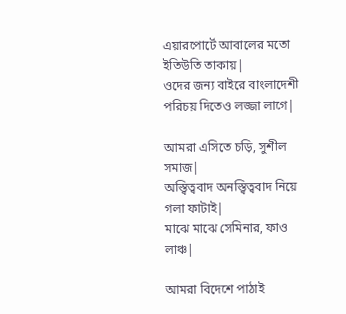এয়ারপোর্টে আবালের মতো ইতিউতি তাকায়|
ওদের জন্য বাইরে বাংলাদেশী পরিচয় দিতেও লজ্জা লাগে|

আমরা এসিতে চড়ি, সুশীল সমাজ|
অস্ত্বিত্ববাদ অনস্ত্বিত্ববাদ নিয়ে গলা ফাটাই|
মাঝে মাঝে সেমিনার, ফাও লাঞ্চ|

আমরা বিদেশে পাঠাই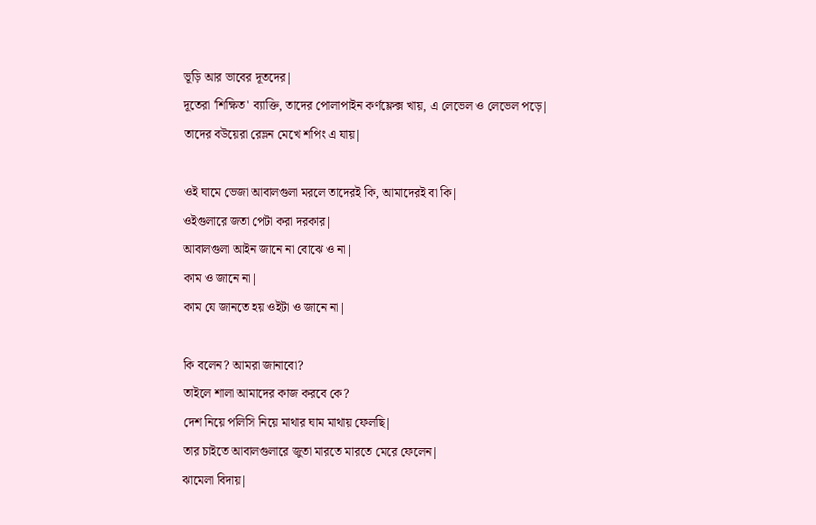ভূড়ি আর ভাবের দূতদের|
দূতেরা 'শিক্ষিত' ব্যাক্তি, তাদের পোলাপাইন কর্ণফ্লেক্স খায়, এ লেভেল ও লেভেল পড়ে|
তাদের বউয়েরা রেভ্লন মেখে শপিং এ যায়|

ওই ঘামে ভেজা আবালগুলা মরলে তাদেরই কি, আমাদেরই বা কি|
ওইগুলারে জতা পেটা করা দরকার|
আবালগুলা আইন জানে না বোঝে ও না|
কাম ও জানে না|
কাম যে জানতে হয় ওইটা ও জানে না|

কি বলেন? আমরা জানাবো?
তাইলে শালা আমাদের কাজ করবে কে?
দেশ নিয়ে পলিসি নিয়ে মাথার ঘাম মাথায় ফেলছি|
তার চাইতে আবালগুলারে জুতা মারতে মারতে মেরে ফেলেন|
ঝামেলা বিদায়|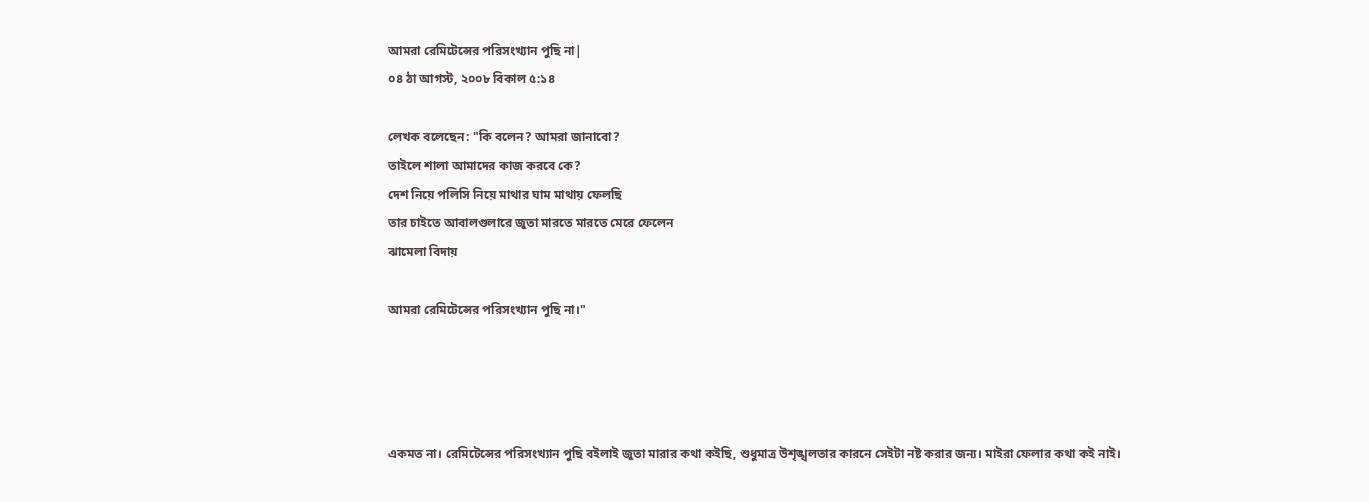আমরা রেমিটেন্সের পরিসংখ্যান পুছি না|
০৪ ঠা আগস্ট, ২০০৮ বিকাল ৫:১৪

লেখক বলেছেন: "কি বলেন? আমরা জানাবো?
তাইলে শালা আমাদের কাজ করবে কে?
দেশ নিয়ে পলিসি নিয়ে মাথার ঘাম মাথায় ফেলছি
তার চাইতে আবালগুলারে জুতা মারতে মারতে মেরে ফেলেন
ঝামেলা বিদায়

আমরা রেমিটেন্সের পরিসংখ্যান পুছি না।"




একমত না। রেমিটেন্সের পরিসংখ্যান পুছি বইলাই জুতা মারার কথা কইছি, শুধুমাত্র উশৃঙ্খলতার কারনে সেইটা নষ্ট করার জন্য। মাইরা ফেলার কথা কই নাই।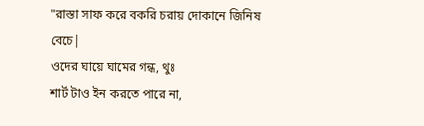"রাস্তা সাফ করে বকরি চরায় দোকানে জিনিষ বেচে|
ওদের ঘায়ে ঘামের গন্ধ, থুঃ
শার্ট টাও ইন করতে পারে না,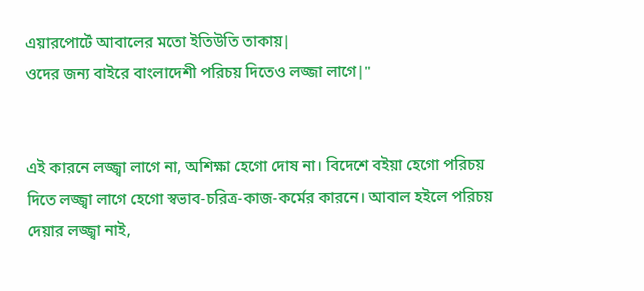এয়ারপোর্টে আবালের মতো ইতিউতি তাকায়|
ওদের জন্য বাইরে বাংলাদেশী পরিচয় দিতেও লজ্জা লাগে|"


এই কারনে লজ্জ্বা লাগে না, অশিক্ষা হেগো দোষ না। বিদেশে বইয়া হেগো পরিচয় দিতে লজ্জ্বা লাগে হেগো স্বভাব-চরিত্র-কাজ-কর্মের কারনে। আবাল হইলে পরিচয় দেয়ার লজ্জ্বা নাই,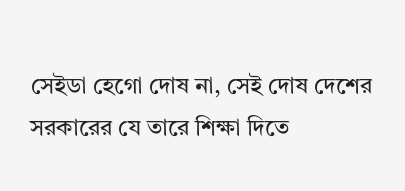সেইডা হেগো দোষ না, সেই দোষ দেশের সরকারের যে তারে শিক্ষা দিতে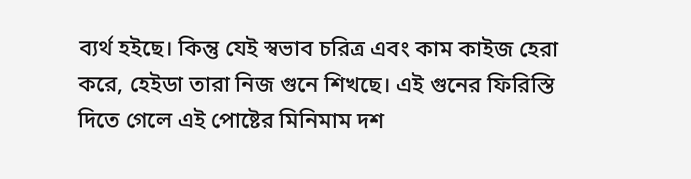ব্যর্থ হইছে। কিন্তু যেই স্বভাব চরিত্র এবং কাম কাইজ হেরা করে, হেইডা তারা নিজ গুনে শিখছে। এই গুনের ফিরিস্তি দিতে গেলে এই পোষ্টের মিনিমাম দশ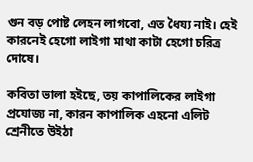গুন বড় পোষ্ট লেহন লাগবো, এত ধৈয্য নাই। হেই কারনেই হেগো লাইগা মাথা কাটা হেগো চরিত্র দোষে।

কবিতা ভালা হইছে, তয় কাপালিকের লাইগা প্রযোজ্য না, কারন কাপালিক এহনো এলিট শ্রেনীতে উইঠা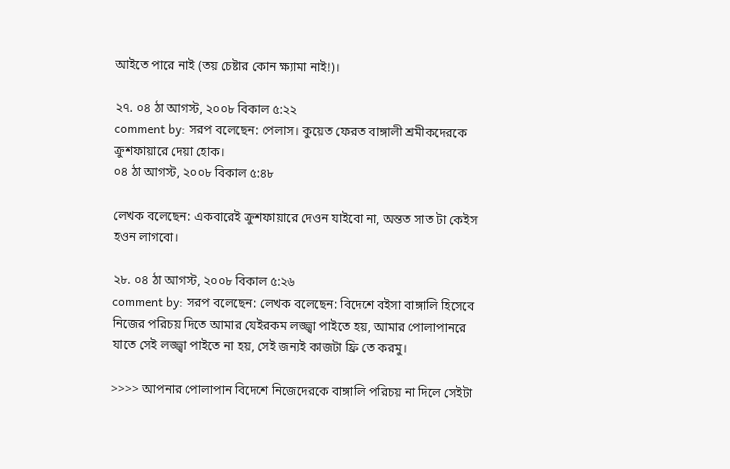আইতে পারে নাই (তয় চেষ্টার কোন ক্ষ্যামা নাই!)।

২৭. ০৪ ঠা আগস্ট, ২০০৮ বিকাল ৫:২২
comment by: সরপ বলেছেন: পেলাস। কুয়েত ফেরত বাঙ্গালী শ্রমীকদেরকে ক্রুশফায়ারে দেয়া হোক।
০৪ ঠা আগস্ট, ২০০৮ বিকাল ৫:৪৮

লেখক বলেছেন: একবারেই ক্রুশফায়ারে দেওন যাইবো না, অন্তত সাত টা কেইস হওন লাগবো।

২৮. ০৪ ঠা আগস্ট, ২০০৮ বিকাল ৫:২৬
comment by: সরপ বলেছেন: লেখক বলেছেন: বিদেশে বইসা বাঙ্গালি হিসেবে নিজের পরিচয় দিতে আমার যেইরকম লজ্জ্বা পাইতে হয়, আমার পোলাপানরে যাতে সেই লজ্জ্বা পাইতে না হয়, সেই জন্যই কাজটা ফ্রি তে করমু।

>>>> আপনার পোলাপান বিদেশে নিজেদেরকে বাঙ্গালি পরিচয় না দিলে সেইটা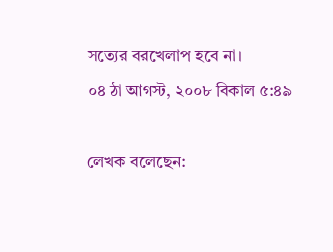সত্যের বরখেলাপ হবে না।
০৪ ঠা আগস্ট, ২০০৮ বিকাল ৫:৪৯

লেখক বলেছেন: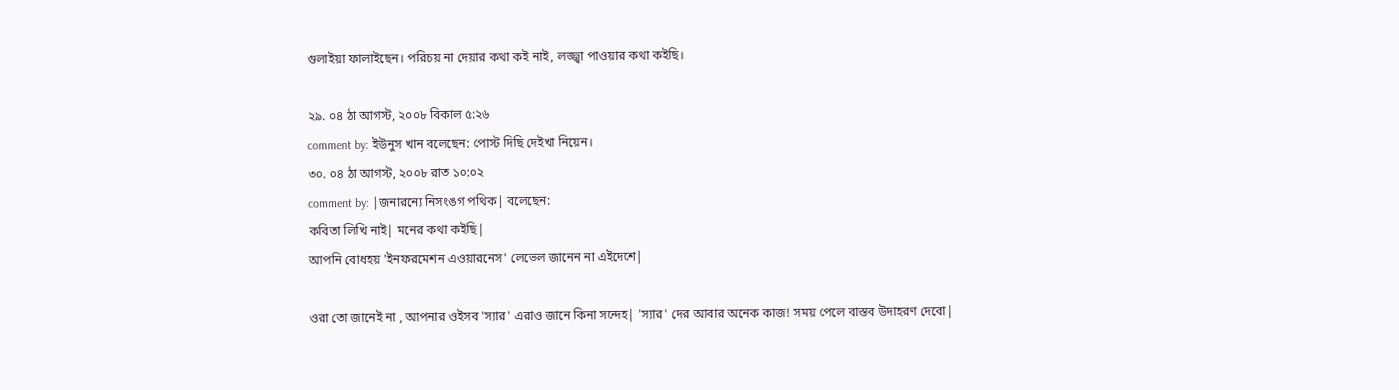গুলাইয়া ফালাইছেন। পরিচয় না দেয়ার কথা কই নাই, লজ্জ্বা পাওয়ার কথা কইছি।

২৯. ০৪ ঠা আগস্ট, ২০০৮ বিকাল ৫:২৬
comment by: ইউনুস খান বলেছেন: পোস্ট দিছি দেইখা নিয়েন।
৩০. ০৪ ঠা আগস্ট, ২০০৮ রাত ১০:০২
comment by: |জনারন্যে নিসংঙগ পথিক| বলেছেন:
কবিতা লিখি নাই| মনের কথা কইছি|
আপনি বোধহয় 'ইনফরমেশন এওয়ারনেস' লেভেল জানেন না এইদেশে|

ওরা তো জানেই না , আপনার ওইসব 'স্যার' এরাও জানে কিনা সন্দেহ| 'স্যার' দের আবার অনেক কাজ! সময় পেলে বাস্তব উদাহরণ দেবো|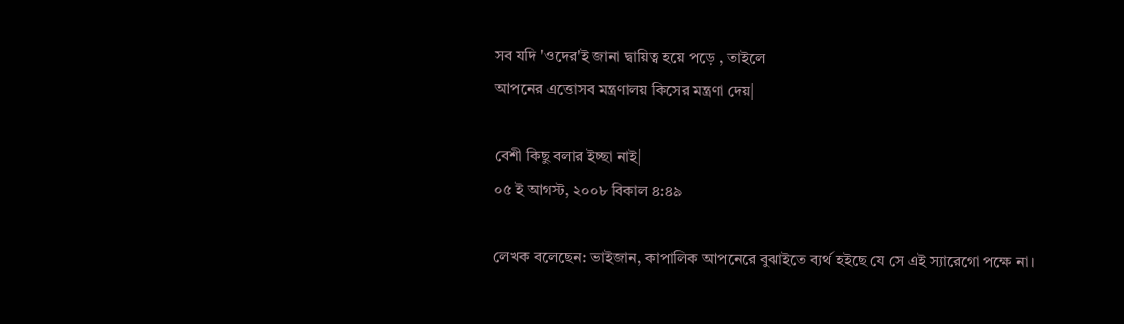সব যদি 'ওদের'ই জানা দ্বায়িত্ব হয়ে পড়ে , তাইলে
আপনের এত্তোসব মন্ত্রণালয় কিসের মন্ত্রণা দেয়|

বেশী কিছু বলার ইচ্ছা নাই|
০৫ ই আগস্ট, ২০০৮ বিকাল ৪:৪৯

লেখক বলেছেন: ভাইজান, কাপালিক আপনেরে বুঝাইতে ব্যর্থ হইছে যে সে এই স্যারেগো পক্ষে না।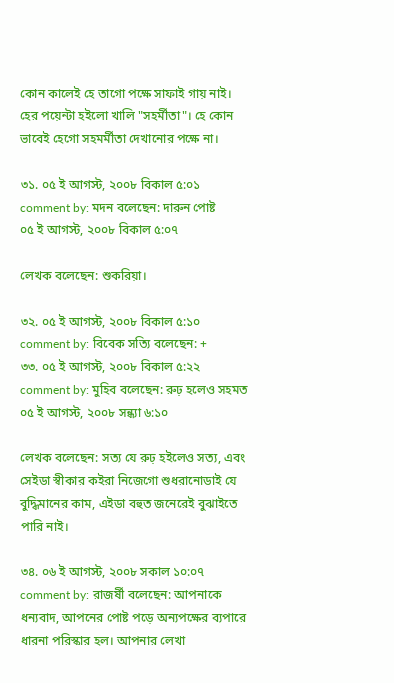কোন কালেই হে তাগো পক্ষে সাফাই গায় নাই। হের পয়েন্টা হইলো খালি "সহর্মীতা"। হে কোন ভাবেই হেগো সহমর্মীতা দেখানোর পক্ষে না।

৩১. ০৫ ই আগস্ট, ২০০৮ বিকাল ৫:০১
comment by: মদন বলেছেন: দারুন পোষ্ট
০৫ ই আগস্ট, ২০০৮ বিকাল ৫:০৭

লেখক বলেছেন: শুকরিয়া।

৩২. ০৫ ই আগস্ট, ২০০৮ বিকাল ৫:১০
comment by: বিবেক সত্যি বলেছেন: +
৩৩. ০৫ ই আগস্ট, ২০০৮ বিকাল ৫:২২
comment by: মুহিব বলেছেন: রুঢ় হলেও সহমত
০৫ ই আগস্ট, ২০০৮ সন্ধ্যা ৬:১০

লেখক বলেছেন: সত্য যে রুঢ় হইলেও সত্য, এবং সেইডা স্বীকার কইরা নিজেগো শুধরানোডাই যে বুদ্ধিমানের কাম, এইডা বহুত জনেরেই বুঝাইতে পারি নাই।

৩৪. ০৬ ই আগস্ট, ২০০৮ সকাল ১০:০৭
comment by: রাজর্ষী বলেছেন: আপনাকে ধন্যবাদ, আপনের পোষ্ট পড়ে অন্যপক্ষের ব্যপারে ধারনা পরিস্কার হল। আপনার লেখা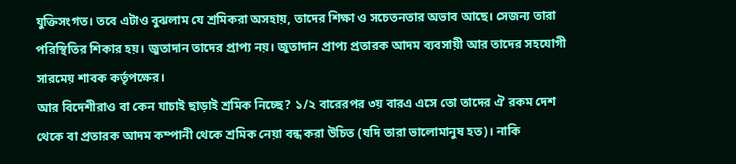যুক্তিসংগত। তবে এটাও বুঝলাম যে শ্রমিকরা অসহায়, তাদের শিক্ষা ও সচেতনতার অভাব আছে। সেজন্য তারা পরিস্থিতির শিকার হয়। জুতাদান তাদের প্রাপ্য নয়। জুতাদান প্রাপ্য প্রতারক আদম ব্যবসায়ী আর তাদের সহযোগী সারমেয় শাবক কর্তৃপক্ষের।
আর বিদেশীরাও বা কেন যাচাই ছাড়াই শ্রমিক নিচ্ছে? ১/২ বারেরপর ৩য় বারএ এসে তো তাদের ঐ রকম দেশ থেকে বা প্রতারক আদম কম্পানী থেকে শ্রমিক নেয়া বন্ধ করা উচিত (যদি তারা ভালোমানুষ হত)। নাকি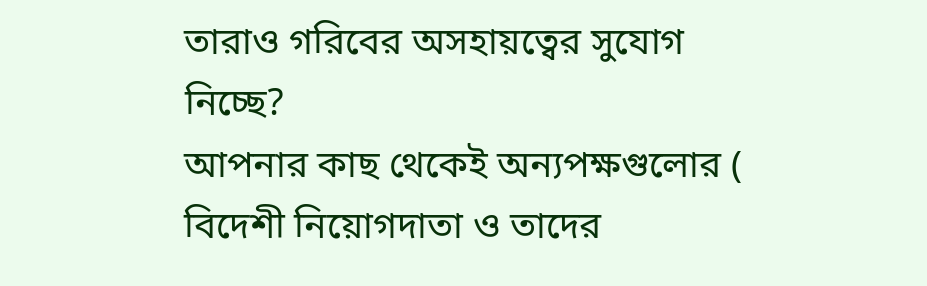তারাও গরিবের অসহায়ত্বের সুযোগ নিচ্ছে?
আপনার কাছ থেকেই অন্যপক্ষগুলোর ( বিদেশী নিয়োগদাতা ও তাদের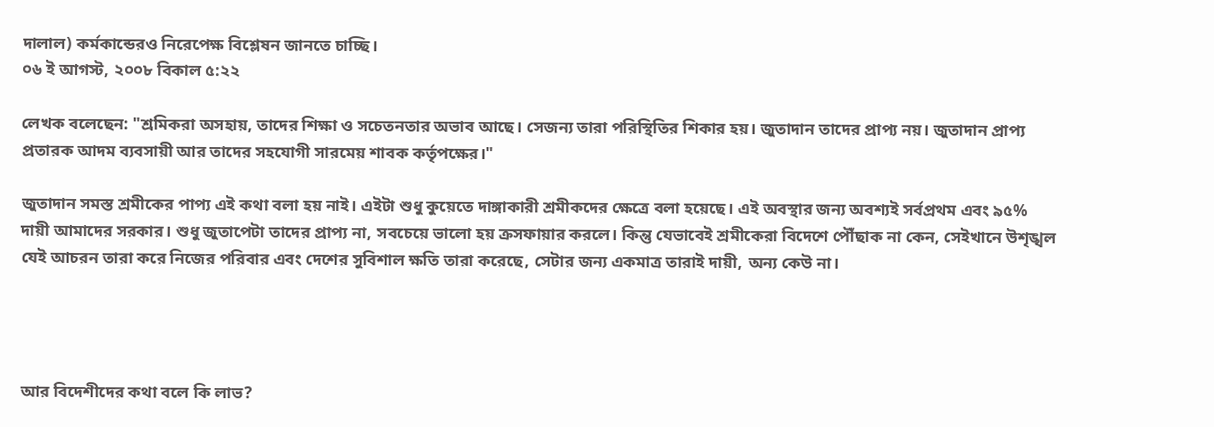দালাল) কর্মকান্ডেরও নিরেপেক্ষ বিশ্লেষন জানতে চাচ্ছি।
০৬ ই আগস্ট, ২০০৮ বিকাল ৫:২২

লেখক বলেছেন: "শ্রমিকরা অসহায়, তাদের শিক্ষা ও সচেতনতার অভাব আছে। সেজন্য তারা পরিস্থিতির শিকার হয়। জুতাদান তাদের প্রাপ্য নয়। জুতাদান প্রাপ্য প্রতারক আদম ব্যবসায়ী আর তাদের সহযোগী সারমেয় শাবক কর্তৃপক্ষের।"

জুতাদান সমস্ত শ্রমীকের পাপ্য এই কথা বলা হয় নাই। এইটা শুধু কুয়েতে দাঙ্গাকারী শ্রমীকদের ক্ষেত্রে বলা হয়েছে। এই অবস্থার জন্য অবশ্যই সর্বপ্রথম এবং ৯৫% দায়ী আমাদের সরকার। শুধু জুতাপেটা তাদের প্রাপ্য না, সবচেয়ে ভালো হয় ক্রসফায়ার করলে। কিন্তু যেভাবেই শ্রমীকেরা বিদেশে পৌঁছাক না কেন, সেইখানে উশৃঙ্খল যেই আচরন তারা করে নিজের পরিবার এবং দেশের সুবিশাল ক্ষতি তারা করেছে, সেটার জন্য একমাত্র তারাই দায়ী, অন্য কেউ না।




আর বিদেশীদের কথা বলে কি লাভ?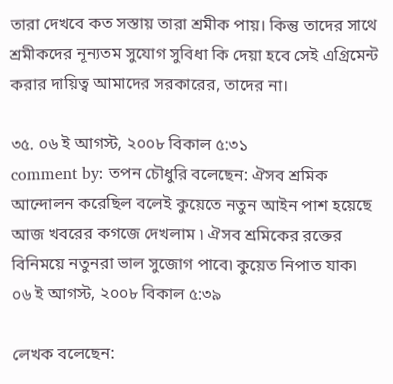তারা দেখবে কত সস্তায় তারা শ্রমীক পায়। কিন্তু তাদের সাথে শ্রমীকদের নূন্যতম সুযোগ সুবিধা কি দেয়া হবে সেই এগ্রিমেন্ট করার দায়িত্ব আমাদের সরকারের, তাদের না।

৩৫. ০৬ ই আগস্ট, ২০০৮ বিকাল ৫:৩১
comment by: তপন চৌধুরি বলেছেন: ঐসব শ্রমিক আন্দোলন করেছিল বলেই কুয়েতে নতুন আইন পাশ হয়েছে আজ খবরের কগজে দেখলাম ৷ ঐসব শ্রমিকের রক্তের বিনিময়ে নতুনরা ভাল সুজোগ পাবে৷ কুয়েত নিপাত যাক৷
০৬ ই আগস্ট, ২০০৮ বিকাল ৫:৩৯

লেখক বলেছেন: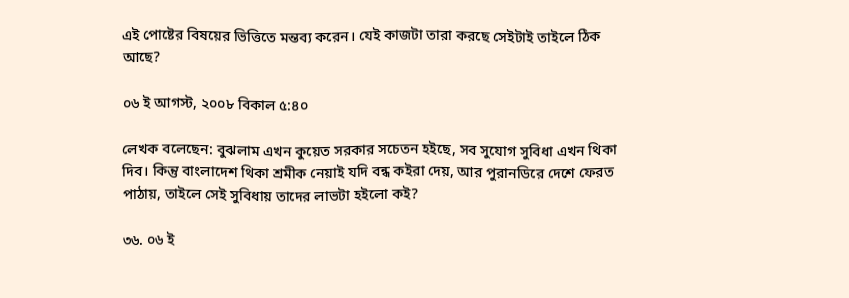এই পোষ্টের বিষয়ের ভিত্তিতে মন্তব্য করেন। যেই কাজটা তারা করছে সেইটাই তাইলে ঠিক আছে?

০৬ ই আগস্ট, ২০০৮ বিকাল ৫:৪০

লেখক বলেছেন: বুঝলাম এখন কুয়েত সরকার সচেতন হইছে, সব সুযোগ সুবিধা এখন থিকা দিব। কিন্তু বাংলাদেশ থিকা শ্রমীক নেয়াই যদি বন্ধ কইরা দেয়, আর পুরানডিরে দেশে ফেরত পাঠায়, তাইলে সেই সুবিধায় তাদের লাভটা হইলো কই?

৩৬. ০৬ ই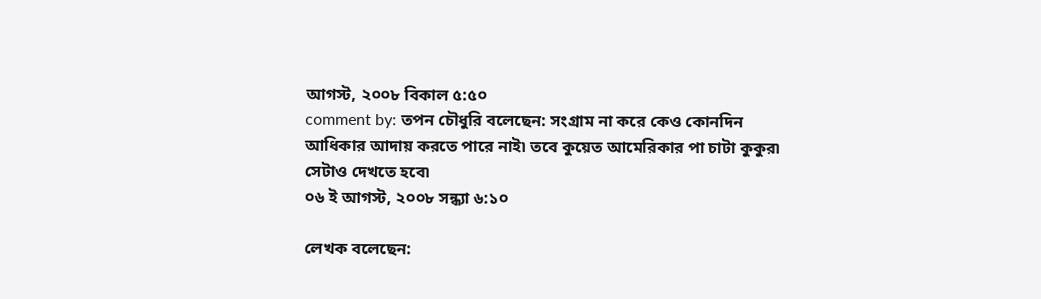আগস্ট, ২০০৮ বিকাল ৫:৫০
comment by: তপন চৌধুরি বলেছেন: সংগ্রাম না করে কেও কোনদিন আধিকার আদায় করতে পারে নাই৷ তবে কুয়েত আমেরিকার পা চাটা কুকুর৷ সেটাও দেখতে হবে৷
০৬ ই আগস্ট, ২০০৮ সন্ধ্যা ৬:১০

লেখক বলেছেন: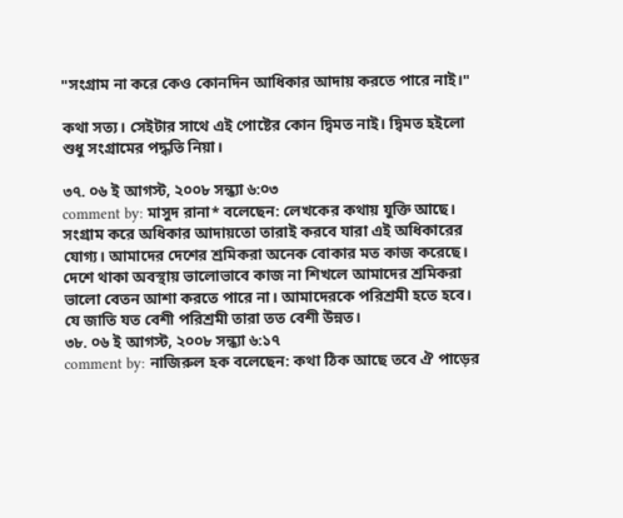"সংগ্রাম না করে কেও কোনদিন আধিকার আদায় করতে পারে নাই।"

কথা সত্য। সেইটার সাথে এই পোষ্টের কোন দ্বিমত নাই। দ্বিমত হইলো শুধু সংগ্রামের পদ্ধতি নিয়া।

৩৭. ০৬ ই আগস্ট, ২০০৮ সন্ধ্যা ৬:০৩
comment by: মাসুদ রানা* বলেছেন: লেখকের কথায় যুক্তি আছে। সংগ্রাম করে অধিকার আদায়তো তারাই করবে যারা এই অধিকারের যোগ্য। আমাদের দেশের শ্রমিকরা অনেক বোকার মত কাজ করেছে। দেশে থাকা অবস্থায় ভালোভাবে কাজ না শিখলে আমাদের শ্রমিকরা ভালো বেতন আশা করতে পারে না। আমাদেরকে পরিশ্রমী হতে হবে। যে জাতি যত বেশী পরিশ্রমী তারা তত বেশী উন্নত।
৩৮. ০৬ ই আগস্ট, ২০০৮ সন্ধ্যা ৬:১৭
comment by: নাজিরুল হক বলেছেন: কথা ঠিক আছে তবে ঐ পাড়ের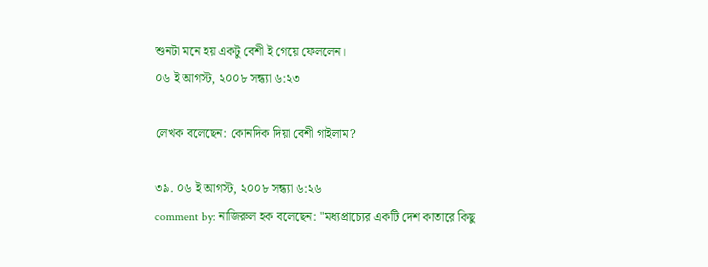শুনটা মনে হয় একটু বেশী ই গেয়ে ফেললেন।
০৬ ই আগস্ট, ২০০৮ সন্ধ্যা ৬:২৩

লেখক বলেছেন: কোনদিক দিয়া বেশী গাইলাম?

৩৯. ০৬ ই আগস্ট, ২০০৮ সন্ধ্যা ৬:২৬
comment by: নাজিরুল হক বলেছেন: "মধ্যপ্রাচ্যের একটি দেশ কাতারে কিছু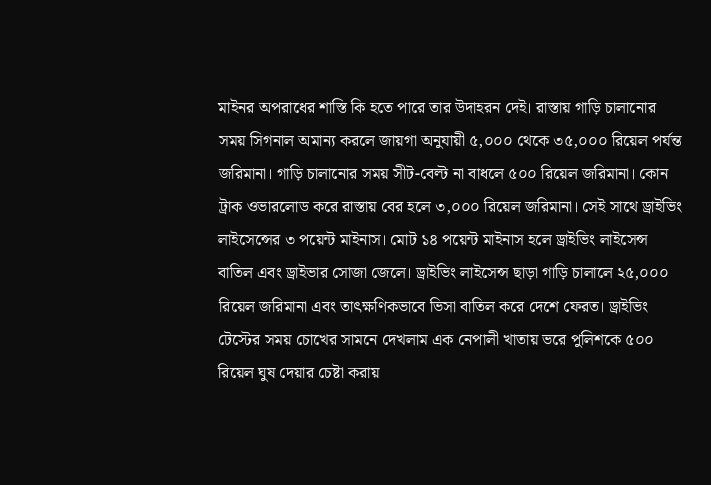মাইনর অপরাধের শাস্তি কি হতে পারে তার উদাহরন দেই। রাস্তায় গাড়ি চালানোর সময় সিগনাল অমান্য করলে জায়গা অনুযায়ী ৫,০০০ থেকে ৩৫,০০০ রিয়েল পর্যন্ত জরিমানা। গাড়ি চালানোর সময় সীট-বেল্ট না বাধলে ৫০০ রিয়েল জরিমানা। কোন ট্রাক ওভারলোড করে রাস্তায় বের হলে ৩,০০০ রিয়েল জরিমানা। সেই সাথে ড্রাইভিং লাইসেন্সের ৩ পয়েন্ট মাইনাস। মোট ১৪ পয়েন্ট মাইনাস হলে ড্রাইভিং লাইসেন্স বাতিল এবং ড্রাইভার সোজা জেলে। ড্রাইভিং লাইসেন্স ছাড়া গাড়ি চালালে ২৫,০০০ রিয়েল জরিমানা এবং তাৎক্ষণিকভাবে ভিসা বাতিল করে দেশে ফেরত। ড্রাইভিং টেস্টের সময় চোখের সামনে দেখলাম এক নেপালী খাতায় ভরে পুলিশকে ৫০০ রিয়েল ঘুষ দেয়ার চেষ্টা করায়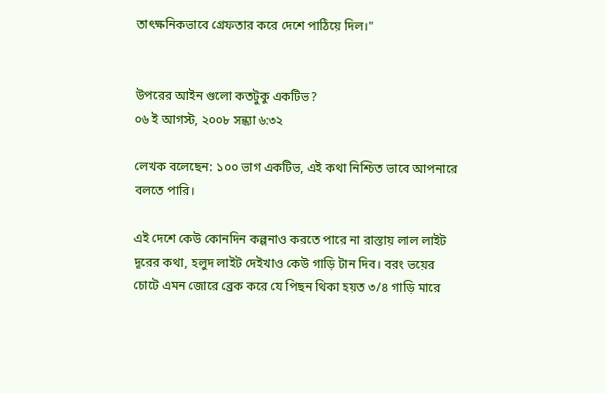তাৎক্ষনিকভাবে গ্রেফতার করে দেশে পাঠিয়ে দিল।"


উপরের আইন গুলো কতটুকু একটিভ?
০৬ ই আগস্ট, ২০০৮ সন্ধ্যা ৬:৩২

লেখক বলেছেন: ১০০ ভাগ একটিভ, এই কথা নিশ্চিত ভাবে আপনারে বলতে পারি।

এই দেশে কেউ কোনদিন কল্পনাও করতে পারে না রাস্তায় লাল লাইট দূরের কথা, হলুদ লাইট দেইখাও কেউ গাড়ি টান দিব। বরং ভয়ের চোটে এমন জোরে ব্রেক করে যে পিছন থিকা হয়ত ৩/৪ গাড়ি মারে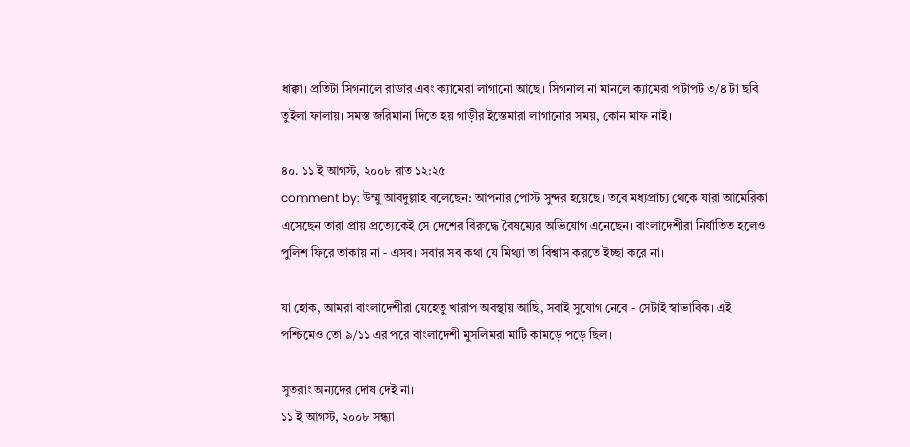ধাক্কা। প্রতিটা সিগনালে রাডার এবং ক্যামেরা লাগানো আছে। সিগনাল না মানলে ক্যামেরা পটাপট ৩/৪ টা ছবি তুইলা ফালায়। সমস্ত জরিমানা দিতে হয় গাড়ীর ইস্তেমারা লাগানোর সময়, কোন মাফ নাই।

৪০. ১১ ই আগস্ট, ২০০৮ রাত ১২:২৫
comment by: উম্মু আবদুল্লাহ বলেছেন: আপনার পোস্ট সুন্দর হয়েছে। তবে মধ্যপ্রাচ্য থেকে যারা আমেরিকা এসেছেন তারা প্রায় প্রত্যেকেই সে দেশের বিরুদ্ধে বৈষম্যের অভিযোগ এনেছেন। বাংলাদেশীরা নির্যাতিত হলেও পুলিশ ফিরে তাকায় না - এসব। সবার সব কথা যে মিথ্যা তা বিশ্বাস করতে ইচ্ছা করে না।

যা হোক, আমরা বাংলাদেশীরা যেহেতু খারাপ অবস্থায় আছি, সবাই সুযোগ নেবে - সেটাই স্বাভাবিক। এই পশ্চিমেও তো ৯/১১ এর পরে বাংলাদেশী মুসলিমরা মাটি কামড়ে পড়ে ছিল।

সুতরাং অন্যদের দোষ দেই না।
১১ ই আগস্ট, ২০০৮ সন্ধ্যা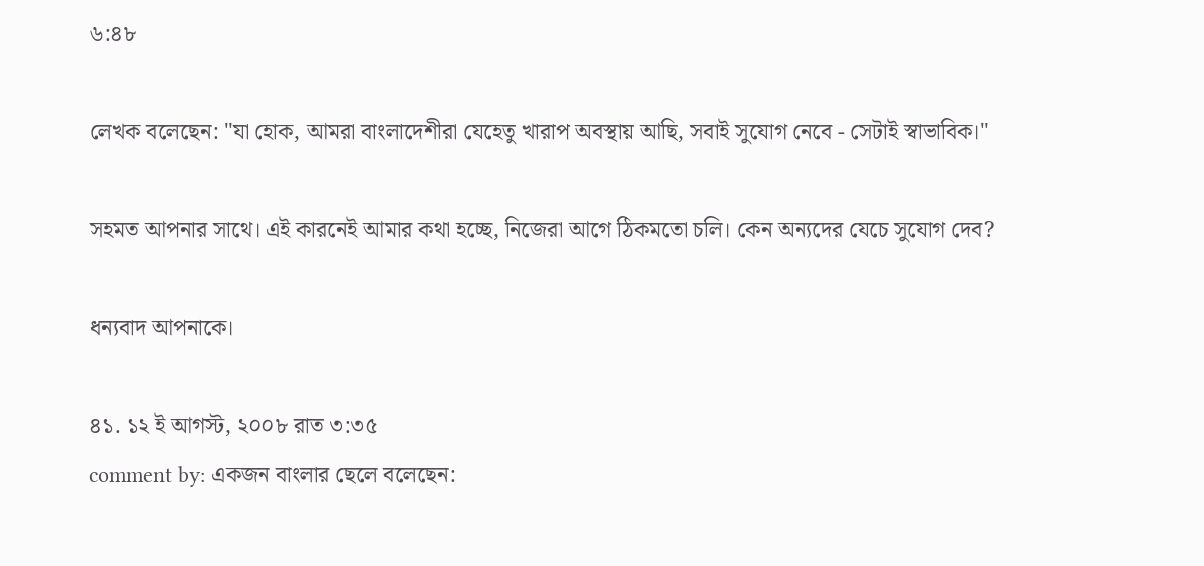৬:৪৮

লেখক বলেছেন: "যা হোক, আমরা বাংলাদেশীরা যেহেতু খারাপ অবস্থায় আছি, সবাই সুযোগ নেবে - সেটাই স্বাভাবিক।"

সহমত আপনার সাথে। এই কারনেই আমার কথা হচ্ছে, নিজেরা আগে ঠিকমতো চলি। কেন অন্যদের যেচে সুযোগ দেব?

ধন্যবাদ আপনাকে।

৪১. ১২ ই আগস্ট, ২০০৮ রাত ৩:৩৫
comment by: একজন বাংলার ছেলে বলেছেন: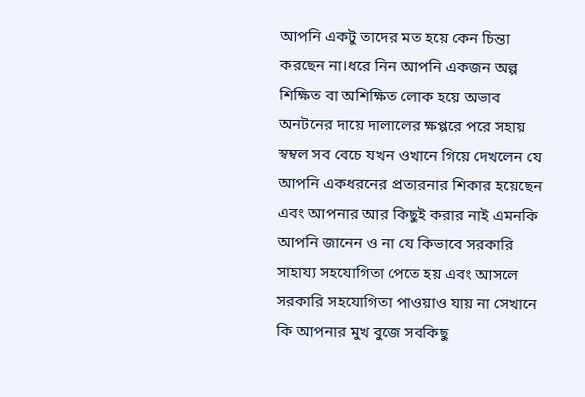আপনি একটু তাদের মত হয়ে কেন চিন্তা করছেন না।ধরে নিন আপনি একজন অল্প শিক্ষিত বা অশিক্ষিত লোক হয়ে অভাব অনটনের দায়ে দালালের ক্ষপ্পরে পরে সহায় স্বম্বল সব বেচে যখন ওখানে গিয়ে দেখলেন যে আপনি একধরনের প্রতারনার শিকার হয়েছেন এবং আপনার আর কিছুই করার নাই এমনকি আপনি জানেন ও না যে কিভাবে সরকারি সাহায্য সহযোগিতা পেতে হয় এবং আসলে সরকারি সহযোগিতা পাওয়াও যায় না সেখানে কি আপনার মুখ বুজে সবকিছু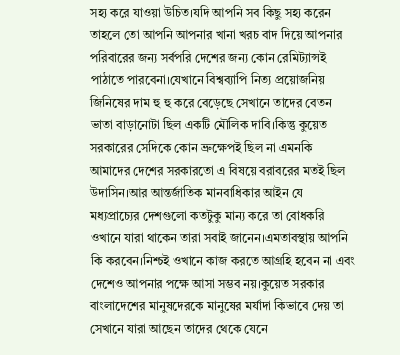সহ্য করে যাওয়া উচিত।যদি আপনি সব কিছু সহ্য করেন তাহলে তো আপনি আপনার খানা খরচ বাদ দিয়ে আপনার পরিবারের জন্য সর্বপরি দেশের জন্য কোন রেমিট্যান্সই পাঠাতে পারবেনা।যেখানে বিশ্বব্যাপি নিত্য প্রয়োজনিয় জিনিষের দাম হু হু করে বেড়েছে সেখানে তাদের বেতন ভাতা বাড়ানোটা ছিল একটি মৌলিক দাবি।কিন্তু কুয়েত সরকারের সেদিকে কোন ভ্রুক্ষেপই ছিল না এমনকি আমাদের দেশের সরকারতো এ বিষয়ে বরাবরের মতই ছিল উদাসিন।আর আন্তর্জাতিক মানবাধিকার আইন যে মধ্যপ্রাচ্যের দেশগুলো কতটুকু মান্য করে তা বোধকরি ওখানে যারা থাকেন তারা সবাই জানেন।এমতাবস্থায় আপনি কি করবেন।নিশ্চই ওখানে কাজ করতে আগ্রহি হবেন না এবং দেশেও আপনার পক্ষে আসা সম্ভব নয়।কুয়েত সরকার বাংলাদেশের মানুষদেরকে মানুষের মর্যাদা কিভাবে দেয় তা সেখানে যারা আছেন তাদের থেকে যেনে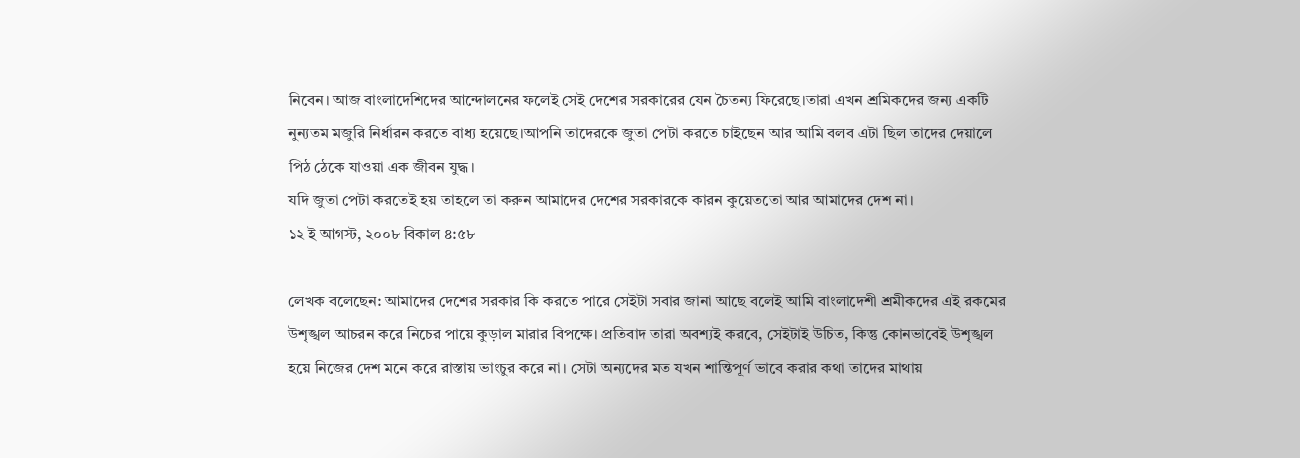নিবেন। আজ বাংলাদেশিদের আন্দোলনের ফলেই সেই দেশের সরকারের যেন চৈতন্য ফিরেছে।তারা এখন শ্রমিকদের জন্য একটি নুন্যতম মজুরি নির্ধারন করতে বাধ্য হয়েছে।আপনি তাদেরকে জুতা পেটা করতে চাইছেন আর আমি বলব এটা ছিল তাদের দেয়ালে পিঠ ঠেকে যাওয়া এক জীবন যুদ্ধ।
যদি জুতা পেটা করতেই হয় তাহলে তা করুন আমাদের দেশের সরকারকে কারন কুয়েততো আর আমাদের দেশ না।
১২ ই আগস্ট, ২০০৮ বিকাল ৪:৫৮

লেখক বলেছেন: আমাদের দেশের সরকার কি করতে পারে সেইটা সবার জানা আছে বলেই আমি বাংলাদেশী শ্রমীকদের এই রকমের উশৃঙ্খল আচরন করে নিচের পায়ে কুড়াল মারার বিপক্ষে। প্রতিবাদ তারা অবশ্যই করবে, সেইটাই উচিত, কিন্তু কোনভাবেই উশৃঙ্খল হয়ে নিজের দেশ মনে করে রাস্তায় ভাংচুর করে না। সেটা অন্যদের মত যখন শান্তিপূর্ণ ভাবে করার কথা তাদের মাথায়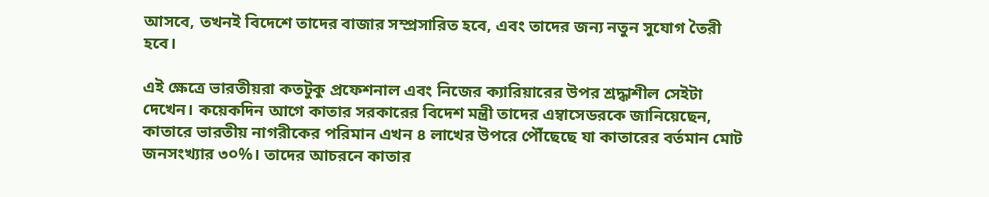আসবে, তখনই বিদেশে তাদের বাজার সম্প্রসারিত হবে, এবং তাদের জন্য নতুন সুযোগ তৈরী হবে।

এই ক্ষেত্রে ভারতীয়রা কতটুকু প্রফেশনাল এবং নিজের ক্যারিয়ারের উপর শ্রদ্ধাশীল সেইটা দেখেন। কয়েকদিন আগে কাতার সরকারের বিদেশ মন্ত্রী তাদের এম্বাসেডরকে জানিয়েছেন, কাতারে ভারতীয় নাগরীকের পরিমান এখন ৪ লাখের উপরে পৌঁছেছে যা কাতারের বর্তমান মোট জনসংখ্যার ৩০%। তাদের আচরনে কাতার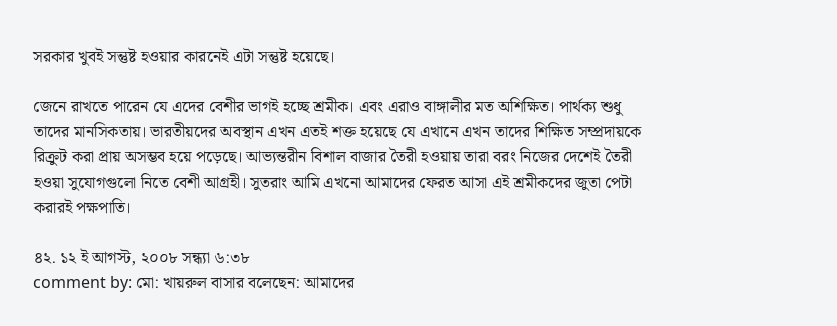সরকার খুবই সন্তুষ্ট হওয়ার কারনেই এটা সন্তুষ্ট হয়েছে।

জেনে রাখতে পারেন যে এদের বেশীর ভাগই হচ্ছে শ্রমীক। এবং এরাও বাঙ্গালীর মত অশিক্ষিত। পার্থক্য শুধু তাদের মানসিকতায়। ভারতীয়দের অবস্থান এখন এতই শক্ত হয়েছে যে এখানে এখন তাদের শিক্ষিত সম্প্রদায়কে রিক্রুট করা প্রায় অসম্ভব হয়ে পড়েছে। আভ্যন্তরীন বিশাল বাজার তৈরী হওয়ায় তারা বরং নিজের দেশেই তৈরী হওয়া সুযোগগুলো নিতে বেশী আগ্রহী। সুতরাং আমি এখনো আমাদের ফেরত আসা এই শ্রমীকদের জুতা পেটা করারই পক্ষপাতি।

৪২. ১২ ই আগস্ট, ২০০৮ সন্ধ্যা ৬:৩৮
comment by: মো: খায়রুল বাসার বলেছেন: আমাদের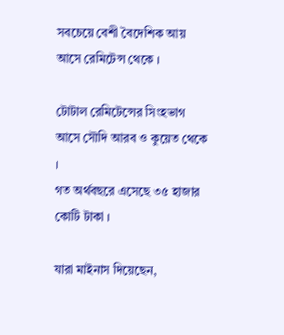সবচেয়ে বেশী বৈদেশিক আয় আসে রেমিটেন্স থেকে ।

টোটাল রেমিটেন্সের সিংহভাগ আসে সৌদি আরব ও কুয়েত থেকে ।
গত অর্থবছরে এসেছে ৩৫ হাজার কোটি টাকা ।

যারা মাইনাস দিয়েছেন,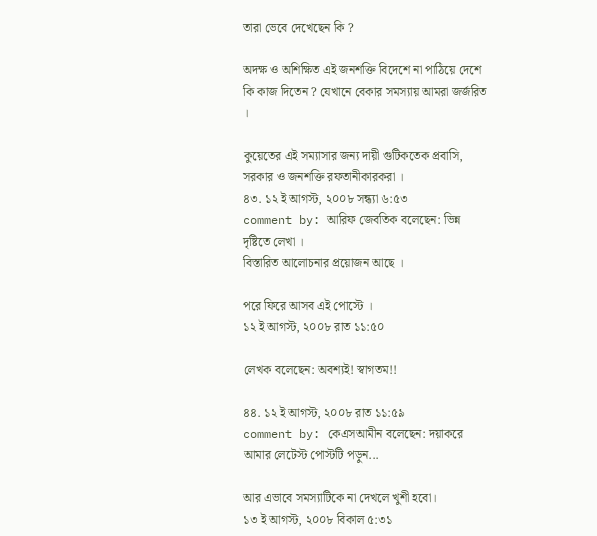তারা ভেবে দেখেছেন কি ?

অদক্ষ ও অশিক্ষিত এই জনশক্তি বিদেশে না পাঠিয়ে দেশে কি কাজ দিতেন ? যেখানে বেকার সমস্যায় আমরা জর্জরিত ।

কুয়েতের এই সম্যাসার জন্য দায়ী গুটিকতেক প্রবাসি, সরকার ও জনশক্তি রফতানীকারকরা ।
৪৩. ১২ ই আগস্ট, ২০০৮ সন্ধ্যা ৬:৫৩
comment by: আরিফ জেবতিক বলেছেন: ভিন্ন দৃষ্টিতে লেখা ।
বিস্তারিত আলোচনার প্রয়োজন আছে ।

পরে ফিরে আসব এই পোস্টে ।
১২ ই আগস্ট, ২০০৮ রাত ১১:৫০

লেখক বলেছেন: অবশ্যই! স্বাগতম!!

৪৪. ১২ ই আগস্ট, ২০০৮ রাত ১১:৫৯
comment by: কেএসআমীন বলেছেন: দয়াকরে আমার লেটেস্ট পোস্টটি পড়ুন...

আর এভাবে সমস্যাটিকে না দেখলে খুশী হবো।
১৩ ই আগস্ট, ২০০৮ বিকাল ৫:৩১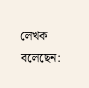লেখক বলেছেন: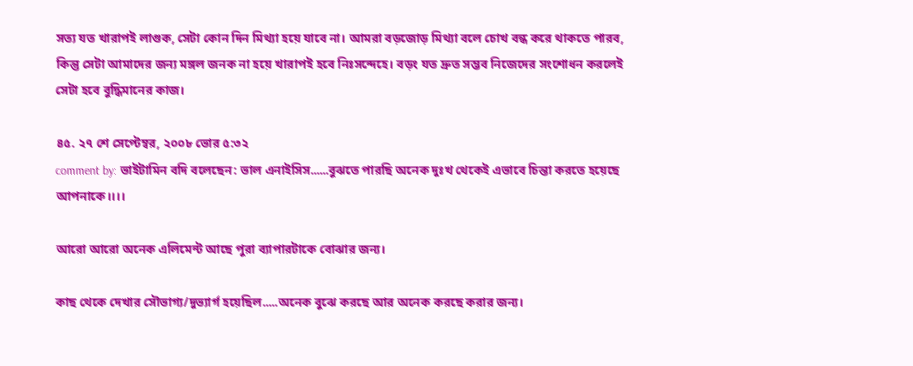সত্য যত খারাপই লাগুক, সেটা কোন দিন মিথ্যা হয়ে যাবে না। আমরা বড়জোড় মিথ্যা বলে চোখ বন্ধ করে থাকতে পারব, কিন্তু সেটা আমাদের জন্য মঙ্গল জনক না হয়ে খারাপই হবে নিঃসন্দেহে। বড়ং যত দ্রুত সম্ভব নিজেদের সংশোধন করলেই সেটা হবে বুদ্ধিমানের কাজ।

৪৫. ২৭ শে সেপ্টেম্বর, ২০০৮ ভোর ৫:৩২
comment by: ভাইটামিন বদি বলেছেন: ভাল এনাইসিস......বুঝতে পারছি অনেক দুঃখ থেকেই এভাবে চিন্তা করতে হয়েছে আপনাকে।।।।

আরো আরো অনেক এলিমেন্ট আছে পুরা ব্যাপারটাকে বোঝার জন্য।

কাছ থেকে দেখার সৌভাগ্য/দুভ্যার্গ হয়েছিল.....অনেক বুঝে করছে আর অনেক করছে করার জন্য।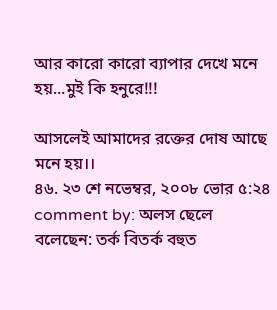আর কারো কারো ব্যাপার দেখে মনে হয়...মুই কি হনুরে!!!

আসলেই আমাদের রক্তের দোষ আছে মনে হয়।।
৪৬. ২৩ শে নভেম্বর, ২০০৮ ভোর ৫:২৪
comment by: অলস ছেলে বলেছেন: তর্ক বিতর্ক বহুত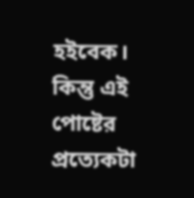হইবেক। কিন্তু এই পোষ্টের প্রত্যেকটা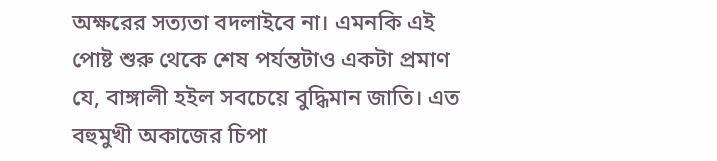অক্ষরের সত্যতা বদলাইবে না। এমনকি এই পোষ্ট শুরু থেকে শেষ পর্যন্তটাও একটা প্রমাণ যে, বাঙ্গালী হইল সবচেয়ে বুদ্ধিমান জাতি। এত বহুমুখী অকাজের চিপা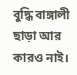বুদ্ধি বাঙ্গালী ছাড়া আর কারও নাই।